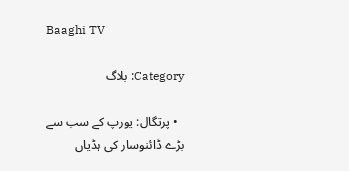Baaghi TV

Category: بلاگ

  • پرتگال: یورپ کے سب سے بڑے ڈائنوسار کی ہڈیاں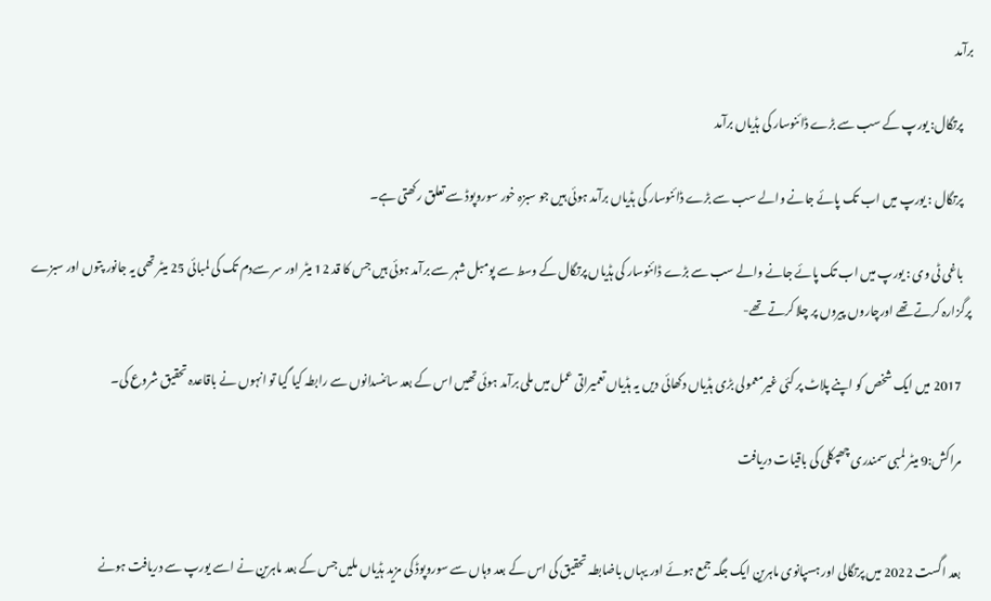برآمد

    پرتگال: یورپ کے سب سے بڑے ڈائنوسار کی ہڈیاں برآمد

    پرتگال : یورپ میں اب تک پائے جانے والے سب سے بڑے ڈائنوسار کی ہڈیاں برآمد ہوئی ہیں جو سبزہ خور سوروپوڈ سے تعلق رکھتی ہے۔

    باغی ٹی وی : یورپ میں اب تک پائے جانے والے سب سے بڑے ڈائنوسار کی ہڈیاں پرتگال کے وسط سے پومبل شہر سے برآمد ہوئی ہیں جس کا قد 12 میٹر اور سر سےدم تک کی لمبائی 25 میٹر تھی یہ جانور پتوں اور سبزے پرگزارہ کرتے تھے اورچاروں پیروں پر چلا کرتے تھے-

    2017 میں ایک شخص کو اپنے پلاٹ پر کئی غیرمعمولی بڑی ہڈیاں دکھائی دیں یہ ہڈیاں تعمیراتی عمل میں ملی برآمد ہوئی تھیں اس کے بعد سائنسدانوں سے رابطہ کیا گیا تو انہوں نے باقاعدہ تحقیق شروع کی۔

    مراکش:9 میٹر لمبی سمندری چھپکلی کی باقیات دریافت


    بعد اگست 2022 میں پرتگالی اور ہسپانوی ماہرین ایک جگہ جمع ہوئے اور یہاں باضابطہ تحقیق کی اس کے بعد وہاں سے سوروپوڈ کی مزید ہڈیاں ملیں جس کے بعد ماہرین نے اسے یورپ سے دریافت ہونے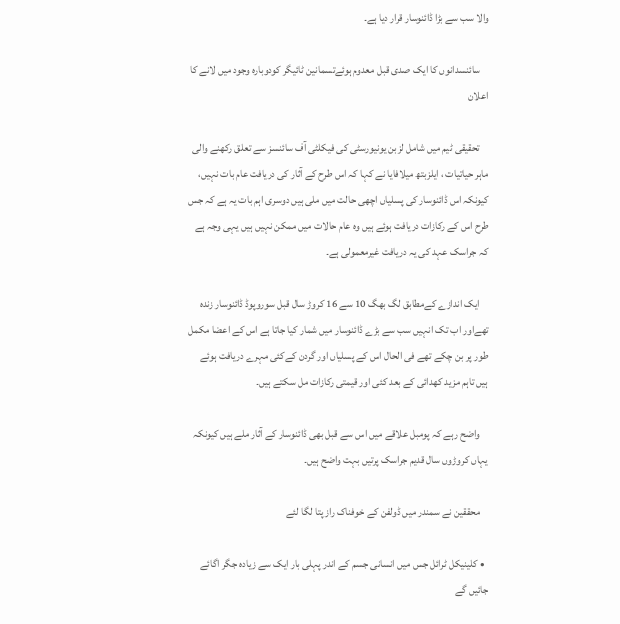والا سب سے بڑا ڈائنوسار قرار دیا ہے۔

    سائنسدانوں کا ایک صدی قبل معدوم ہوئےتسمانین ٹائیگر کودوبارہ وجود میں لانے کا اعلان

    تحقیقی ٹیم میں شامل لزبن یونیورسٹی کی فیکلٹی آف سائنسز سے تعلق رکھنے والی ماہر حیاتیات ، ایلزبتھ میلافایا نے کہا کہ اس طرح کے آثار کی دریافت عام بات نہیں، کیونکہ اس ڈائنوسار کی پسلیاں اچھی حالت میں ملی ہیں دوسری اہم بات یہ ہے کہ جس طرح اس کے رکازات دریافت ہوئے ہیں وہ عام حالات میں ممکن نہیں ہیں یہی وجہ ہے کہ جراسک عہد کی یہ دریافت غیرمعمولی ہے۔

    ایک اندازے کےمطابق لگ بھگ 10 سے 16 کروڑ سال قبل سوروپوڈ ڈائنوسار زندہ تھےاور اب تک انہیں سب سے بڑے ڈائنوسار میں شمار کیا جاتا ہے اس کے اعضا مکمل طور پر بن چکے تھے فی الحال اس کے پسلیاں اور گردن کےکئی مہرے دریافت ہوئے ہیں تاہم مزید کھدائی کے بعد کئی اور قیمتی رکازات مل سکتے ہیں۔

    واضح رہے کہ پومبل علاقے میں اس سے قبل بھی ڈائنوسار کے آثار ملے ہیں کیونکہ یہاں کروڑوں سال قدیم جراسک پرتیں بہت واضح ہیں۔

    محققین نے سمندر میں ڈولفن کے خوفناک راز پتا لگا لئے

  • کلینیکل ٹرائل جس میں انسانی جسم کے اندر پہلی بار ایک سے زیادہ جگر اگائے جائیں گے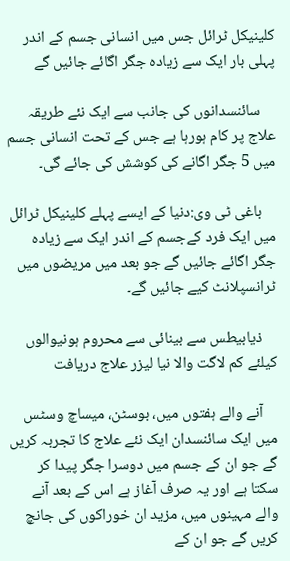کلینیکل ٹرائل جس میں انسانی جسم کے اندر پہلی بار ایک سے زیادہ جگر اگائے جائیں گے

    سائنسدانوں کی جانب سے ایک نئے طریقہ علاج پر کام ہورہا ہے جس کے تحت انسانی جسم میں 5 جگر اگانے کی کوشش کی جائے گی۔

    باغی ٹی وی:دنیا کے ایسے پہلے کلینیکل ٹرائل میں ایک فرد کےجسم کے اندر ایک سے زیادہ جگر اگائے جائیں گے جو بعد میں مریضوں میں ٹرانسپلانٹ کیے جائیں گے۔

    ذیابیطس سے بینائی سے محروم ہونیوالوں کیلئے کم لاگت والا نیا لیزر علاج دریافت

    آنے والے ہفتوں میں، بوسٹن، میساچ وسٹس میں ایک سائنسدان ایک نئے علاج کا تجربہ کریں گے جو ان کے جسم میں دوسرا جگر پیدا کر سکتا ہے اور یہ صرف آغاز ہے اس کے بعد آنے والے مہینوں میں، مزید ان خوراکوں کی جانچ کریں گے جو ان کے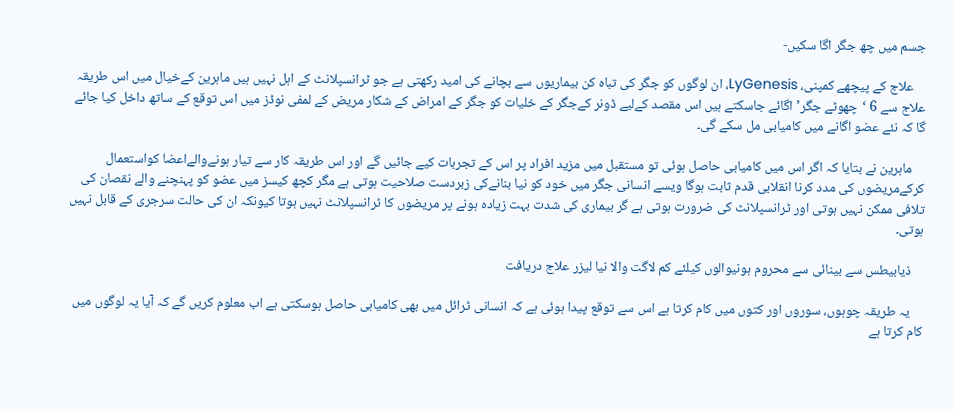جسم میں چھ جگر اگا سکیں-

    علاج کے پیچھے کمپنی، LyGenesis، ان لوگوں کو جگر کی تباہ کن بیماریوں سے بچانے کی امید رکھتی ہے جو ٹرانسپلانٹ کے اہل نہیں ہیں ماہرین کےخیال میں اس طریقہ علاج سے 6 ‘چھوٹے جگر’ اگائے جاسکتے ہیں اس مقصد کےلیے ڈونر کےجگر کے خلیات کو جگر کے امراض کے شکار مریض کے لمفی نوڈز میں اس توقع کے ساتھ داخل کیا جائے گا کہ نئے عضو اگانے میں کامیابی مل سکے گی۔

    ماہرین نے بتایا کہ اگر اس میں کامیابی حاصل ہوئی تو مستقبل میں مزید افراد پر اس کے تجربات کیے جائیں گے اور اس طریقہ کار سے تیار ہونےوالےاعضا کواستعمال کرکےمریضوں کی مدد کرنا انقلابی قدم ثابت ہوگا ویسے انسانی جگر میں خود کو نیا بنانےکی زبردست صلاحیت ہوتی ہے مگر کچھ کیسز میں عضو کو پہنچنے والے نقصان کی تلافی ممکن نہیں ہوتی اور ٹرانسپلانٹ کی ضرورت ہوتی ہے گر بیماری کی شدت بہت زیادہ ہونے پر مریضوں کا ٹرانسپلانٹ نہیں ہوتا کیونکہ ان کی حالت سرجری کے قابل نہیں ہوتی۔

    ذیابیطس سے بینائی سے محروم ہونیوالوں کیلئے کم لاگت والا نیا لیزر علاج دریافت

    یہ طریقہ چوہوں، سوروں اور کتوں میں کام کرتا ہے اس سے توقع پیدا ہوئی ہے کہ انسانی ٹرائل میں بھی کامیابی حاصل ہوسکتی ہے اب معلوم کریں گے کہ آیا یہ لوگوں میں کام کرتا ہے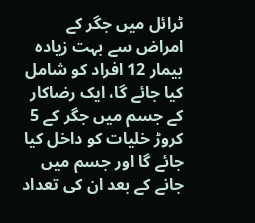ٹرائل میں جگر کے امراض سے بہت زیادہ بیمار 12 افراد کو شامل کیا جائے گا، ایک رضاکار کے جسم میں جگر کے 5 کروڑ خلیات کو داخل کیا جائے گا اور جسم میں جانے کے بعد ان کی تعداد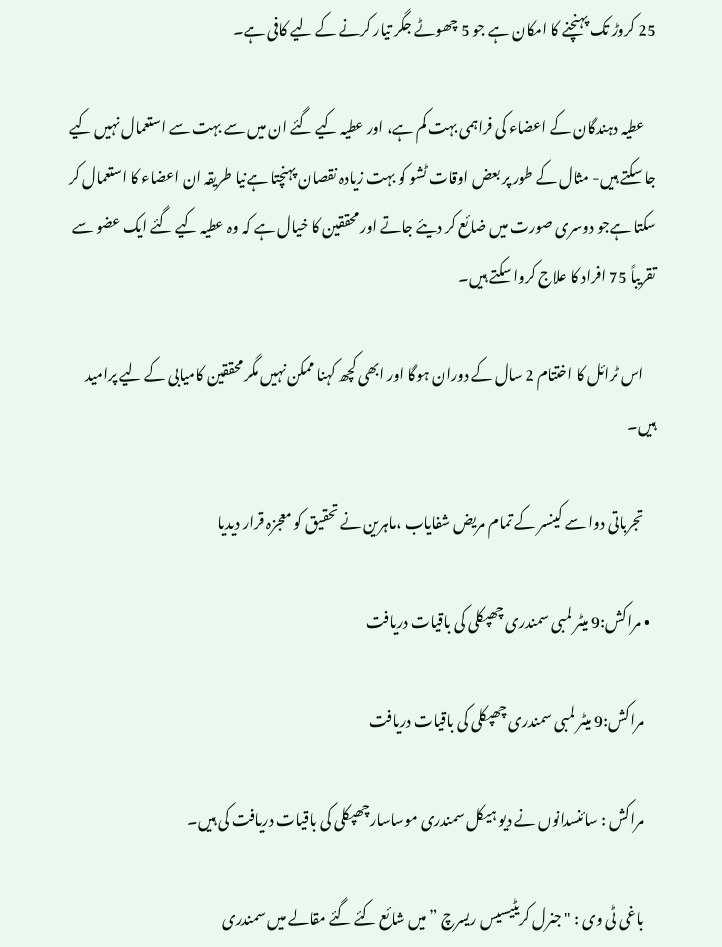25 کروڑ تک پہنچنے کا امکان ہے جو 5 چھوٹے جگر تیار کرنے کے لیے کافی ہے۔

    عطیہ دہندگان کے اعضاء کی فراہمی بہت کم ہے، اور عطیہ کیے گئے ان میں سے بہت سے استعمال نہیں کیے جا سکتے ہیں- مثال کے طور پر بعض اوقات ٹشو کو بہت زیادہ نقصان پہنچتا ہےنیا طریقہ ان اعضاء کا استعمال کر سکتا ہےجو دوسری صورت میں ضائع کر دیئے جاتے اور محققین کا خیال ہے کہ وہ عطیہ کیے گئے ایک عضو سے تقریباً 75 افراد کا علاج کروا سکتے ہیں۔

    اس ٹرائل کا اختتام 2 سال کے دوران ہوگا اور ابھی کچھ کہنا ممکن نہیں مگر محققین کامیابی کے لیے پرامید ہیں۔

    تجرباتی دوا سے کینسر کے تمام مریض شفایاب ،ماہرین نے تحقیق کو معجزہ قرار دیدیا

  • مراکش:9 میٹر لمبی سمندری چھپکلی کی باقیات دریافت

    مراکش:9 میٹر لمبی سمندری چھپکلی کی باقیات دریافت

    مراکش : سائنسدانوں نے دیو ہیکل سمندری موساسارچھپکلی کی باقیات دریافت کی ہیں۔

    باغی ٹی وی : "جنرل کریٹیسیس ریسرچ ” میں شائع کئے گئے مقالے میں سمندری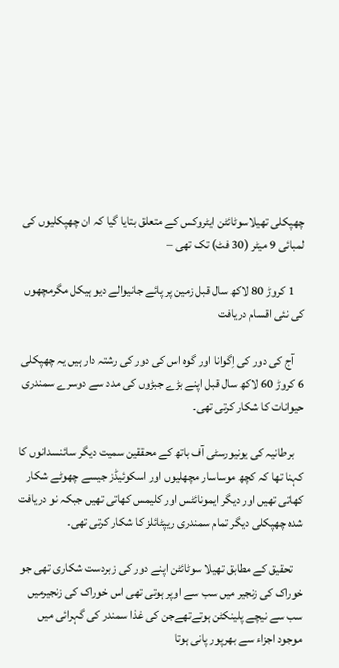چھپکلی تھیلاسوٹائٹن ایٹروکس کے متعلق بتایا گیا کہ ان چھپکلیوں کی لمبائی 9 میٹر (30 فٹ) تک تھی –

    1 کروڑ 80 لاکھ سال قبل زمین پر پائے جانیوالے دیو ہیکل مگرمچھوں کی نئی اقسام دریافت

    آج کی دور کی اِگوانا اور گوہ اس کی دور کی رشتہ دار ہیں یہ چھپکلی 6 کروڑ 60 لاکھ سال قبل اپنے بڑے جبڑوں کی مدد سے دوسرے سمندری حیوانات کا شکار کرتی تھی۔

    برطانیہ کی یونیورسٹی آف باتھ کے محققین سمیت دیگر سائنسدانوں کا کہنا تھا کہ کچھ موساسار مچھلیوں اور اسکوئیڈز جیسے چھوٹے شکار کھاتی تھیں اور دیگر ایمونائٹس اور کلیمس کھاتی تھیں جبکہ نو دریافت شدہ چھپکلی دیگر تمام سمندری ریپٹائلز کا شکار کرتی تھی۔

    تحقیق کے مطابق تھیلا سوٹائٹن اپنے دور کی زبردست شکاری تھی جو خوراک کی زنجیر میں سب سے اوپر ہوتی تھی اس خوراک کی زنجیرمیں سب سے نیچے پلینکٹن ہوتےتھےجن کی غذا سمندر کی گہرائی میں موجود اجزاء سے بھرپور پانی ہوتا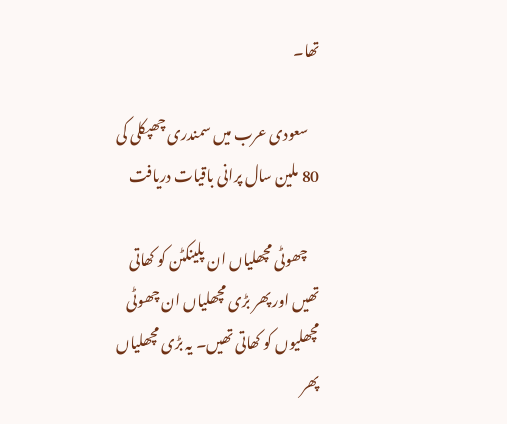تھا۔

    سعودی عرب میں سمندری چھپکلی کی 80 ملین سال پرانی باقیات دریافت

    چھوٹی مچھلیاں ان پلینکٹن کو کھاتی تھیں اور پھر بڑی مچھلیاں ان چھوٹی مچھلیوں کو کھاتی تھیں۔ یہ بڑی مچھلیاں پھر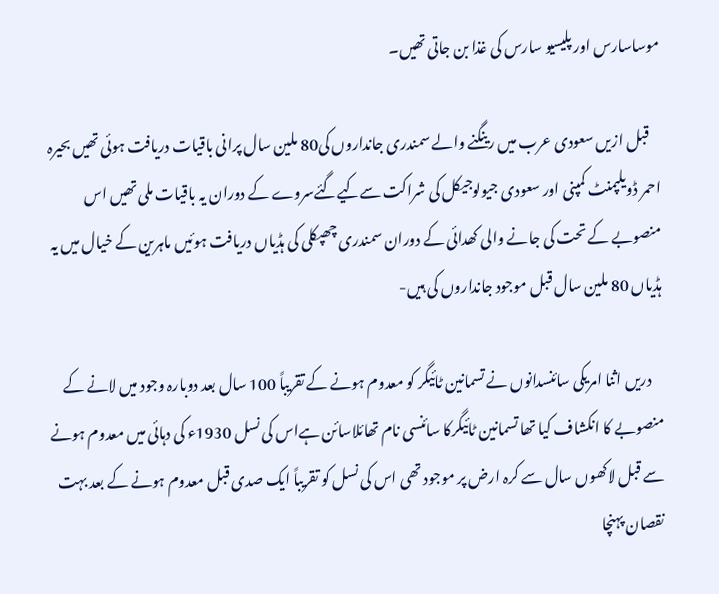موساسارس اور پلیسیو سارس کی غذا بن جاتی تھیں۔

    قبل ازیں سعودی عرب میں رینگنے والے سمندری جانداروں کی80 ملین سال پرانی باقیات دریافت ہوئی تھیں بحیرہ احمر ڈویلپمنٹ کمپنی اور سعودی جیولوجیکل کی شراکت سےکیےگئےسروے کے دوران یہ باقیات ملی تھیں اس منصوبے کے تحت کی جانے والی کھدائی کے دوران سمندری چھپکلی کی ہڈیاں دریافت ہوئیں ماہرین کے خیال میں یہ ہڈیاں 80 ملین سال قبل موجود جانداروں کی ہیں-

    دریں اثنا امریکی سائنسدانوں نے تسمانین ٹائیگر کو معدوم ہونے کے تقریباً 100 سال بعد دوبارہ وجود میں لانے کے منصوبے کا انکشاف کیا تھا تسمانین ٹائیگرکا سائنسی نام تھائلاسائن ہےاس کی نسل 1930ء کی دہائی میں معدوم ہونے سے قبل لاکھوں سال سے کرہ ارض پر موجود تھی اس کی نسل کو تقریباً ایک صدی قبل معدوم ہونے کے بعد بہت نقصان پہنچا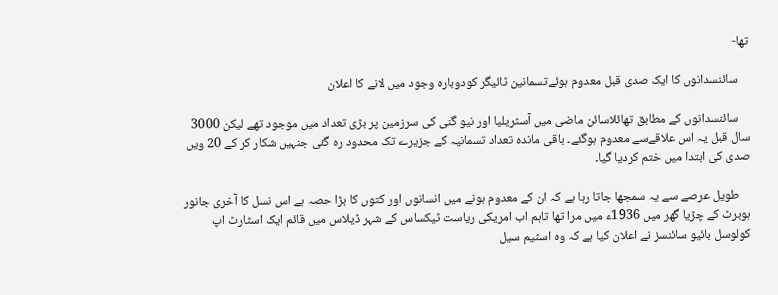تھا-

    سائنسدانوں کا ایک صدی قبل معدوم ہوئےتسمانین ٹائیگر کودوبارہ وجود میں لانے کا اعلان

    سائنسدانوں کے مطابق تھائلاسائن ماضی میں آسٹریلیا اور نیو گنی کی سرزمین پر بڑی تعداد میں موجود تھے لیکن 3000 سال قبل یہ اس علاقےسے معدوم ہوگئے۔ باقی ماندہ تعداد تسمانیہ کے جزیرے تک محدود رہ گئی جنہیں شکار کر کے 20 ویں صدی کی ابتدا میں ختم کردیا گیا۔

    طویل عرصے سے یہ سمجھا جاتا رہا ہے کہ ان کے معدوم ہونے میں انسانوں اور کتوں کا بڑا حصہ ہے اس نسل کا آخری جانور ہوبرٹ کے چڑیا گھر میں 1936ء میں مرا تھا تاہم اب امریکی ریاست ٹیکساس کے شہر ڈیلاس میں قائم ایک اسٹارٹ اپ کولوسل بائیو سائنسز نے اعلان کیا ہے کہ وہ اسٹیم سیل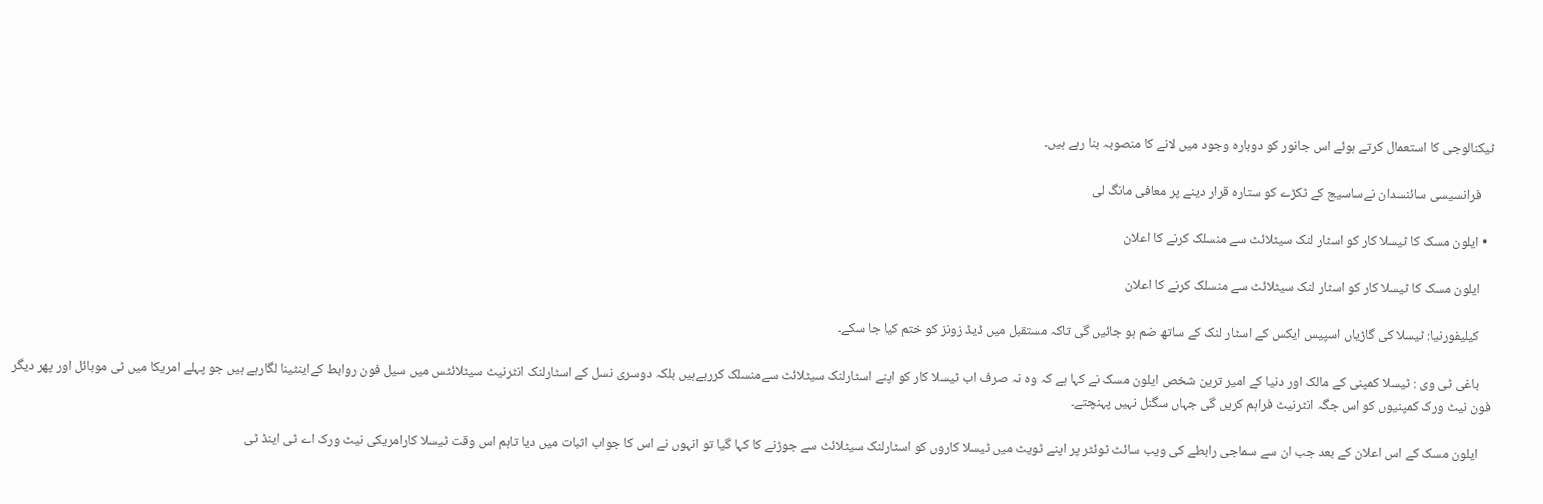ٹیکنالوجی کا استعمال کرتے ہوئے اس جانور کو دوبارہ وجود میں لانے کا منصوبہ بنا رہے ہیں۔

    فرانسیسی سائنسدان نےساسیج کے ٹکڑے کو ستارہ قرار دینے پر معافی مانگ لی

  • ایلون مسک کا ٹیسلا کار کو اسٹار لنک سیٹلائٹ سے منسلک کرنے کا اعلان

    ایلون مسک کا ٹیسلا کار کو اسٹار لنک سیٹلائٹ سے منسلک کرنے کا اعلان

    کیلیفورنیا: ٹیسلا کی گاڑیاں اسپیس ایکس کے اسٹار لنک کے ساتھ ضم ہو جائیں گی تاکہ مستقبل میں ڈیڈ زونز کو ختم کیا جا سکے۔

    باغی ٹی وی : ٹیسلا کمپنی کے مالک اور دنیا کے امیر ترین شخص ایلون مسک نے کہا ہے کہ وہ نہ صرف اب ٹیسلا کار کو اپنے اسٹارلنک سیٹلائٹ سےمنسلک کررہےہیں بلکہ دوسری نسل کے اسٹارلنک انٹرنیٹ سیٹلائٹس میں سیل فون روابط کےاینٹینا لگارہے ہیں جو پہلے امریکا میں ٹی موبائل اور پھر دیگر فون نیٹ ورک کمپنیوں کو اس جگہ انٹرنیٹ فراہم کریں گی جہاں سگنل نہیں پہنچتے۔

    ایلون مسک کے اس اعلان کے بعد جب ان سے سماجی رابطے کی ویب سائٹ ٹوئٹر پر اپنے ٹویٹ میں ٹیسلا کاروں کو اسٹارلنک سیٹلائٹ سے جوڑنے کا کہا گیا تو انہوں نے اس کا جواب اثبات میں دیا تاہم اس وقت ٹیسلا کارامریکی نیٹ ورک اے ٹی اینڈ ٹی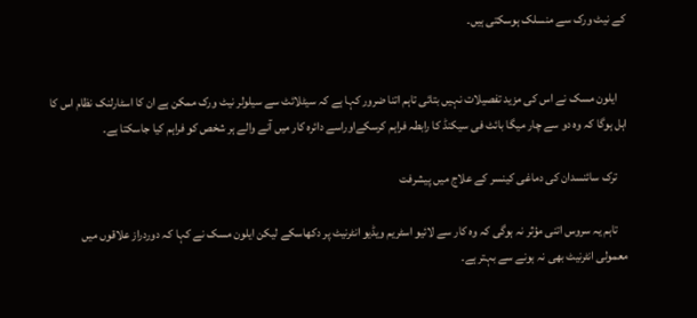کے نیٹ ورک سے منسلک ہوسکتی ہیں۔


    ایلون مسک نے اس کی مزید تفصیلات نہیں بتائی تاہم اتنا ضرور کہا ہے کہ سیٹلائٹ سے سیلولر نیٹ ورک ممکن ہے ان کا اسٹارلنک نظام اس کا اہل ہوگا کہ وہ دو سے چار میگا بائٹ فی سیکنڈ کا رابطہ فراہم کرسکےاوراسے دائرہ کار میں آنے والے ہر شخص کو فراہم کیا جاسکتا ہے۔

    ترک سائنسدان کی دماغی کینسر کے علاج میں پیشرفت

    تاہم یہ سروس اتنی مؤثر نہ ہوگی کہ وہ کار سے لائیو اسٹریم ویڈیو انٹرنیٹ پر دکھاسکے لیکن ایلون مسک نے کہا کہ دوردراز علاقوں میں معمولی انٹرنیٹ بھی نہ ہونے سے بہتر ہے۔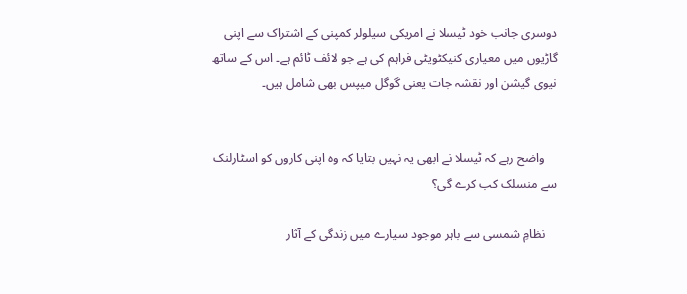دوسری جانب خود ٹیسلا نے امریکی سیلولر کمپنی کے اشتراک سے اپنی گاڑیوں میں معیاری کنیکٹویٹی فراہم کی ہے جو لائف ٹائم ہے۔ اس کے ساتھ نیوی گیشن اور نقشہ جات یعنی گوگل میپس بھی شامل ہیں۔


    واضح رہے کہ ٹیسلا نے ابھی یہ نہیں بتایا کہ وہ اپنی کاروں کو اسٹارلنک سے منسلک کب کرے گی؟

    نظامِ شمسی سے باہر موجود سیارے میں زندگی کے آثار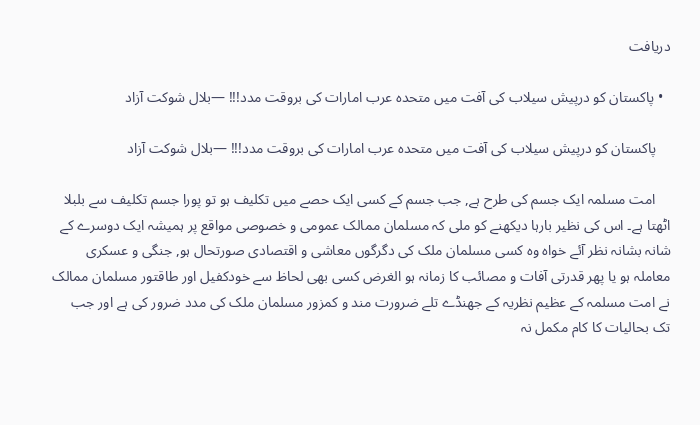دریافت

  • پاکستان کو درپیش سیلاب کی آفت میں متحدہ عرب امارات کی بروقت مدد!!! —بلال شوکت آزاد

    پاکستان کو درپیش سیلاب کی آفت میں متحدہ عرب امارات کی بروقت مدد!!! —بلال شوکت آزاد

    امت مسلمہ ایک جسم کی طرح ہے, جب جسم کے کسی ایک حصے میں تکلیف ہو تو پورا جسم تکلیف سے بلبلا اٹھتا ہے۔ اس کی نظیر بارہا دیکھنے کو ملی کہ مسلمان ممالک عمومی و خصوصی مواقع پر ہمیشہ ایک دوسرے کے شانہ بشانہ نظر آئے خواہ وہ کسی مسلمان ملک کی دگرگوں معاشی و اقتصادی صورتحال ہو, جنگی و عسکری معاملہ ہو یا پھر قدرتی آفات و مصائب کا زمانہ ہو الغرض کسی بھی لحاظ سے خودکفیل اور طاقتور مسلمان ممالک نے امت مسلمہ کے عظیم نظریہ کے جھنڈے تلے ضرورت مند و کمزور مسلمان ملک کی مدد ضرور کی ہے اور جب تک بحالیات کا کام مکمل نہ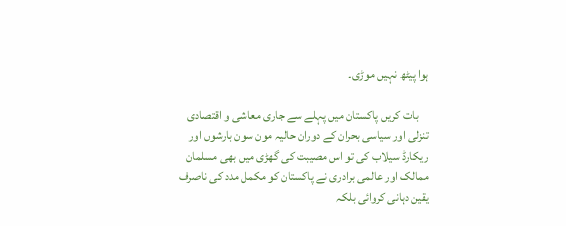ہوا پیٹھ نہیں موڑی۔

    بات کریں پاکستان میں پہلے سے جاری معاشی و اقتصادی تنزلی اور سیاسی بحران کے دوران حالیہ مون سون بارشوں اور ریکارڈ سیلاب کی تو اس مصیبت کی گھڑی میں بھی مسلمان ممالک اور عالمی برادری نے پاکستان کو مکمل مدد کی ناصرف یقین دہانی کروائی بلکہ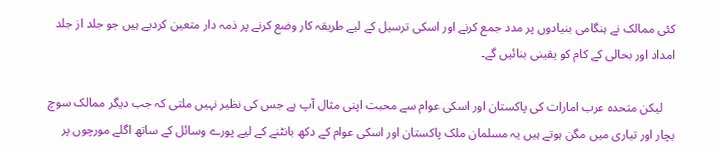کئی ممالک نے ہنگامی بنیادوں پر مدد جمع کرنے اور اسکی ترسیل کے لیے طریقہ کار وضع کرنے پر ذمہ دار متعین کردیے ہیں جو جلد از جلد امداد اور بحالی کے کام کو یقینی بنائیں گے۔

    لیکن متحدہ عرب امارات کی پاکستان اور اسکی عوام سے محبت اپنی مثال آپ ہے جس کی نظیر نہیں ملتی کہ جب دیگر ممالک سوچ بچار اور تیاری میں مگن ہوتے ہیں یہ مسلمان ملک پاکستان اور اسکی عوام کے دکھ بانٹنے کے لیے پورے وسائل کے ساتھ اگلے مورچوں پر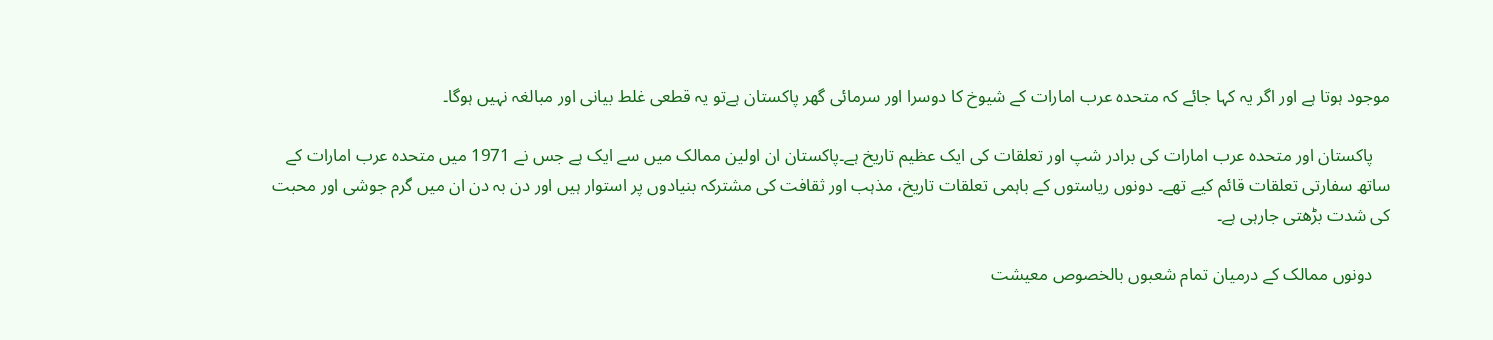موجود ہوتا ہے اور اگر یہ کہا جائے کہ متحدہ عرب امارات کے شیوخ کا دوسرا اور سرمائی گھر پاکستان ہےتو یہ قطعی غلط بیانی اور مبالغہ نہیں ہوگا۔

    پاکستان اور متحدہ عرب امارات کی برادر شپ اور تعلقات کی ایک عظیم تاریخ ہے۔پاکستان ان اولین ممالک میں سے ایک ہے جس نے 1971 میں متحدہ عرب امارات کے ساتھ سفارتی تعلقات قائم کیے تھے۔ دونوں ریاستوں کے باہمی تعلقات تاریخ، مذہب اور ثقافت کی مشترکہ بنیادوں پر استوار ہیں اور دن بہ دن ان میں گرم جوشی اور محبت کی شدت بڑھتی جارہی ہے۔

    دونوں ممالک کے درمیان تمام شعبوں بالخصوص معیشت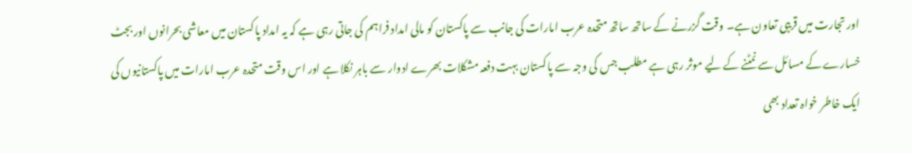اور تجارت میں قریبی تعاون ہے۔ وقت گزرنے کے ساتھ ساتھ متحدہ عرب امارات کی جانب سے پاکستان کو مالی امداد فراہم کی جاتی رہی ہے کہ یہ امداد پاکستان میں معاشی بحرانوں اور بجٹ خسارے کے مسائل سے نمٹنے کے لیے موثر رہی ہے مطلب جس کی وجہ سے پاکستان بہت دفعہ مشکلات بھرے ادوار سے باہر نکلا ہے اور اس وقت متحدہ عرب امارات میں پاکستانیوں کی ایک خاطر خواہ تعداد بھی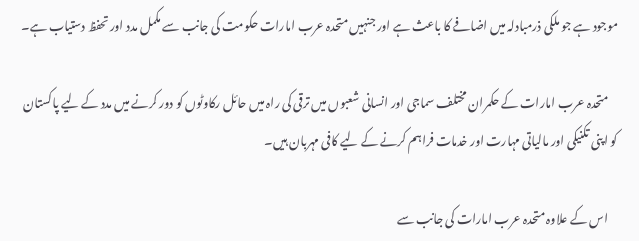موجود ہے جو ملکی ذرمبادلہ میں اضافے کا باعث ہے اور جنہیں متحدہ عرب امارات حکومت کی جانب سے مکمل مدد اور تحفظ دستیاب ہے۔

    متحدہ عرب امارات کے حکمران مختلف سماجی اور انسانی شعبوں میں ترقی کی راہ میں حائل رکاوٹوں کو دور کرنے میں مدد کے لیے پاکستان کو اپنی تکنیکی اور مالیاتی مہارت اور خدمات فراہم کرنے کے لیے کافی مہربان ہیں۔

    اس کے علاوہ متحدہ عرب امارات کی جانب سے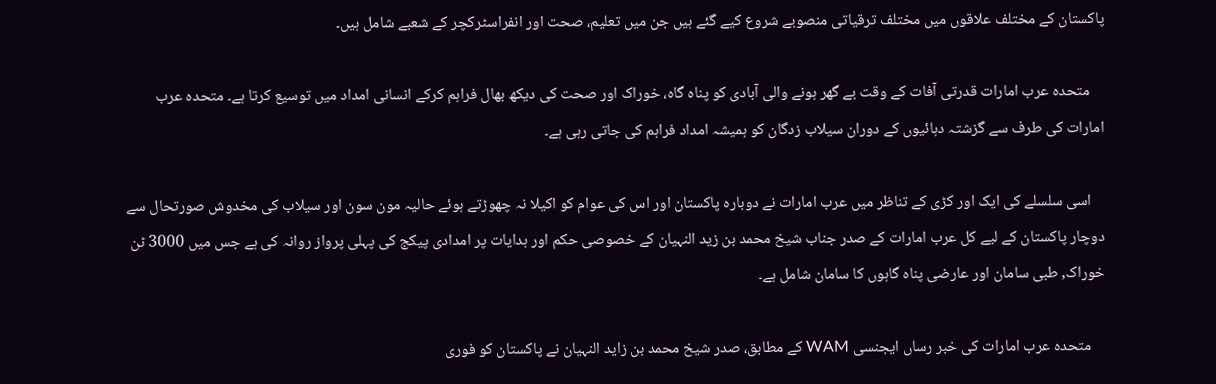پاکستان کے مختلف علاقوں میں مختلف ترقیاتی منصوبے شروع کیے گئے ہیں جن میں تعلیم، صحت اور انفراسٹرکچر کے شعبے شامل ہیں۔

    متحدہ عرب امارات قدرتی آفات کے وقت بے گھر ہونے والی آبادی کو پناہ گاہ، خوراک اور صحت کی دیکھ بھال فراہم کرکے انسانی امداد میں توسیع کرتا ہے۔ متحدہ عرب امارات کی طرف سے گزشتہ دہائیوں کے دوران سیلاب زدگان کو ہمیشہ امداد فراہم کی جاتی رہی ہے۔

    اسی سلسلے کی ایک اور کڑی کے تناظر میں عرب امارات نے دوبارہ پاکستان اور اس کی عوام کو اکیلا نہ چھوڑتے ہوئے حالیہ مون سون اور سیلاب کی مخدوش صورتحال سے دوچار پاکستان کے لیے کل عرب امارات کے صدر جناب شیخ محمد بن زید النہیان کے خصوصی حکم اور ہدایات پر امدادی پیکج کی پہلی پرواز روانہ کی ہے جس میں 3000 ٹن خوراک, طبی سامان اور عارضی پناہ گاہوں کا سامان شامل ہے۔

    متحدہ عرب امارات کی خبر رساں ایجنسی WAM کے مطابق، صدر شیخ محمد بن زاید النہیان نے پاکستان کو فوری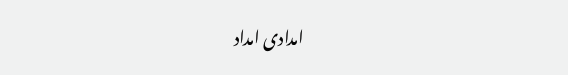امدادی امداد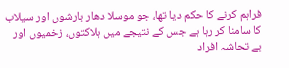فراہم کرنے کا حکم دیا تھا، جو موسلا دھار بارشوں اور سیلاب کا سامنا کر رہا ہے جس کے نتیجے میں ہلاکتوں، زخمیوں اور بے تحاشہ افراد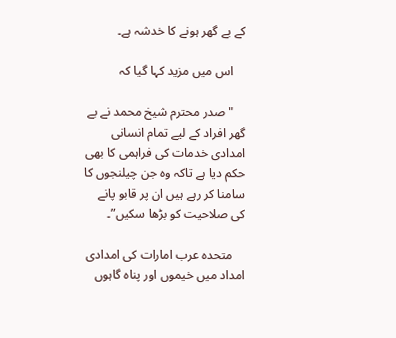کے بے گھر ہونے کا خدشہ ہے۔

    اس میں مزید کہا گیا کہ

    "صدر محترم شیخ محمد نے بے گھر افراد کے لیے تمام انسانی امدادی خدمات کی فراہمی کا بھی حکم دیا ہے تاکہ وہ جن چیلنجوں کا سامنا کر رہے ہیں ان پر قابو پانے کی صلاحیت کو بڑھا سکیں”۔

    متحدہ عرب امارات کی امدادی امداد میں خیموں اور پناہ گاہوں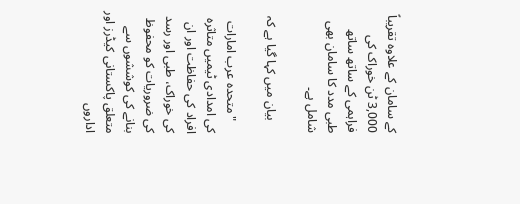کے سامان کے علاوہ تقریباً 3,000 ٹن خوراک کی فراہمی کے ساتھ ساتھ طبی مدد کا سامان بھی شامل ہے۔

    بیان میں کہا گیا ہے کہ

    "متحدہ عرب امارات کی امدادی ٹیمیں متاثرہ افراد کی حفاظت اور ان کی خوراک، طبی اور رسد کی ضروریات کو محفوظ بنانے کی کوششوں سے متعلق پاکستانی کیڈرز اور اداروں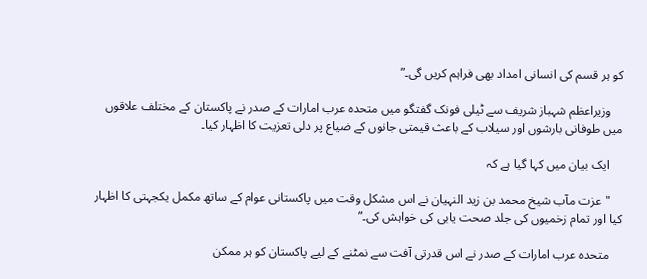کو ہر قسم کی انسانی امداد بھی فراہم کریں گی۔”

    وزیراعظم شہباز شریف سے ٹیلی فونک گفتگو میں متحدہ عرب امارات کے صدر نے پاکستان کے مختلف علاقوں میں طوفانی بارشوں اور سیلاب کے باعث قیمتی جانوں کے ضیاع پر دلی تعزیت کا اظہار کیا۔

    ایک بیان میں کہا گیا ہے کہ

    "عزت مآب شیخ محمد بن زید النہیان نے اس مشکل وقت میں پاکستانی عوام کے ساتھ مکمل یکجہتی کا اظہار کیا اور تمام زخمیوں کی جلد صحت یابی کی خواہش کی۔”

    متحدہ عرب امارات کے صدر نے اس قدرتی آفت سے نمٹنے کے لیے پاکستان کو ہر ممکن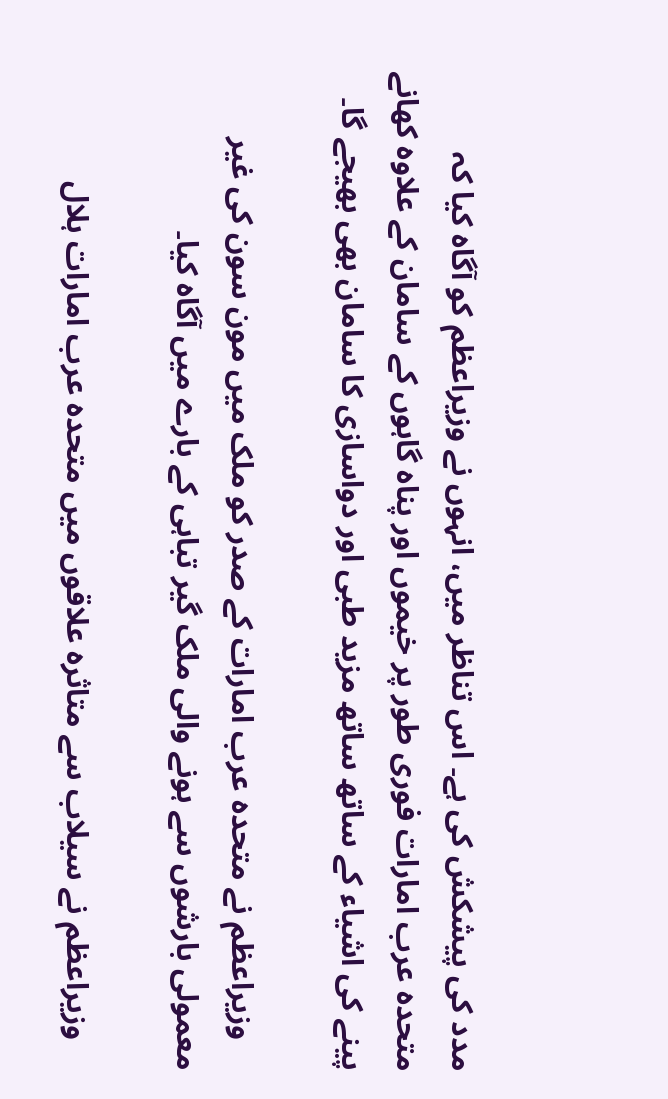مدد کی پیشکش کی ہے۔ اس تناظر میں، انہوں نے وزیراعظم کو آگاہ کیا کہ متحدہ عرب امارات فوری طور پر خیموں اور پناہ گاہوں کے سامان کے علاوہ کھانے پینے کی اشیاء کے ساتھ ساتھ مزید طبی اور دواسازی کا سامان بھی بھیجے گا۔

    وزیراعظم نے متحدہ عرب امارات کے صدر کو ملک میں مون سون کی غیر معمولی بارشوں سے ہونے والی ملک گیر تباہی کے بارے میں آگاہ کیا۔

    وزیراعظم نے سیلاب سے متاثرہ علاقوں میں متحدہ عرب امارات ہلال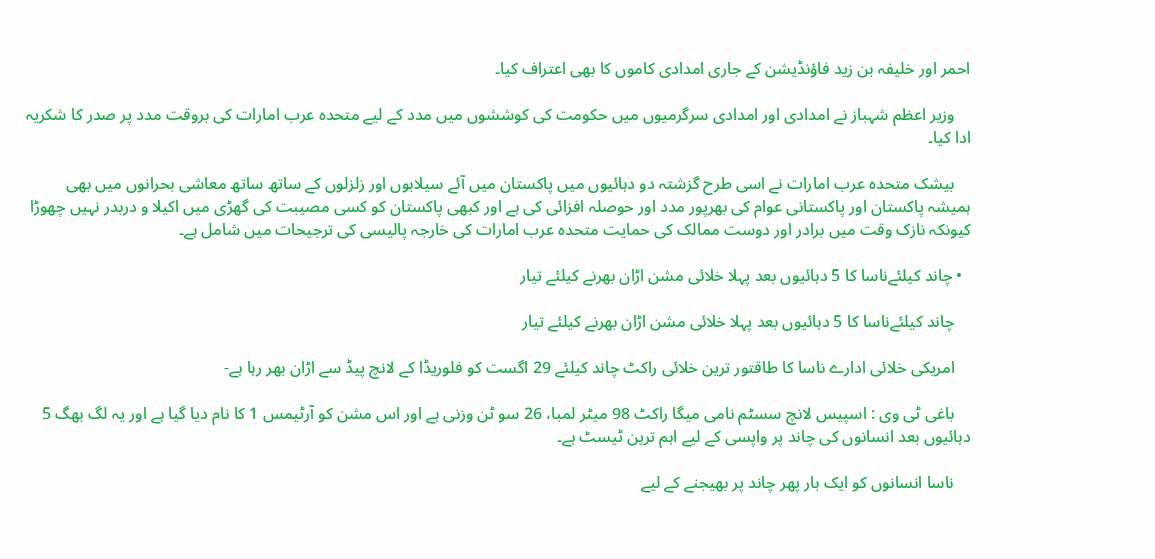احمر اور خلیفہ بن زید فاؤنڈیشن کے جاری امدادی کاموں کا بھی اعتراف کیا۔

    وزیر اعظم شہباز نے امدادی اور امدادی سرگرمیوں میں حکومت کی کوششوں میں مدد کے لیے متحدہ عرب امارات کی بروقت مدد پر صدر کا شکریہ ادا کیا۔

    بیشک متحدہ عرب امارات نے اسی طرح گزشتہ دو دہائیوں میں پاکستان میں آئے سیلابوں اور زلزلوں کے ساتھ ساتھ معاشی بحرانوں میں بھی ہمیشہ پاکستان اور پاکستانی عوام کی بھرپور مدد اور حوصلہ افزائی کی ہے اور کبھی پاکستان کو کسی مصیبت کی گھڑی میں اکیلا و دربدر نہیں چھوڑا کیونکہ نازک وقت میں برادر اور دوست ممالک کی حمایت متحدہ عرب امارات کی خارجہ پالیسی کی ترجیحات میں شامل ہے۔

  • چاند کیلئےناسا کا 5 دہائیوں بعد پہلا خلائی مشن اڑان بھرنے کیلئے تیار

    چاند کیلئےناسا کا 5 دہائیوں بعد پہلا خلائی مشن اڑان بھرنے کیلئے تیار

    امریکی خلائی ادارے ناسا کا طاقتور ترین خلائی راکٹ چاند کیلئے 29 اگست کو فلوریڈا کے لانچ پیڈ سے اڑان بھر رہا ہے-

    باغی ٹی وی : اسپیس لانچ سسٹم نامی میگا راکٹ 98 میٹر لمبا، 26 سو ٹن وزنی ہے اور اس مشن کو آرٹیمس 1 کا نام دیا گیا ہے اور یہ لگ بھگ 5 دہائیوں بعد انسانوں کی چاند پر واپسی کے لیے اہم ترین ٹیسٹ ہے۔

    ناسا انسانوں کو ایک بار پھر چاند پر بھیجنے کے لیے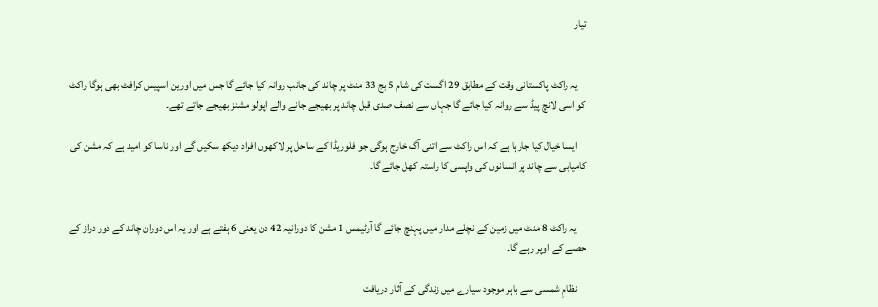تیار


    یہ راکٹ پاکستانی وقت کے مطابق 29 اگست کی شام 5 بج 33 منٹ پر چاند کی جانب روانہ کیا جائے گا جس میں اورین اسپیس کرافٹ بھی ہوگا راکٹ کو اسی لانچ پیڈ سے روانہ کیا جائے گا جہاں سے نصف صدی قبل چاند پر بھیجے جانے والے اپولو مشنز بھیجے جاتے تھے۔

    ایسا خیال کیا جارہا ہے کہ اس راکٹ سے اتنی آگ خارج ہوگی جو فلوریڈا کے ساحل پر لاکھوں افراد دیکھ سکیں گے اور ناسا کو امید ہے کہ مشن کی کامیابی سے چاند پر انسانوں کی واپسی کا راستہ کھل جائے گا۔


    یہ راکٹ 8 منٹ میں زمین کے نچلے مدار میں پہنچ جائے گا آرٹیمس 1 مشن کا دورانیہ 42 دن یعنی 6 ہفتے ہے اور یہ اس دوران چاند کے دور دراز کے حصے کے اوپر رہے گا۔

    نظامِ شمسی سے باہر موجود سیارے میں زندگی کے آثار دریافت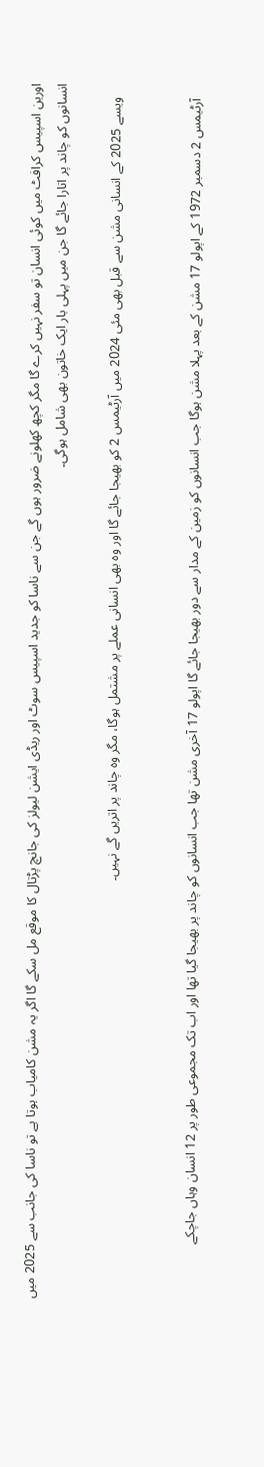اورین اسپیس کرافٹ میں کوئی انسان تو سفر نہیں کرے گا مگر کچھ کھلونے ضرور ہوں گے جن سے ناسا کو جدید اسپیس سوٹ اور ریڈی ایشن لیولز کی جانچ پڑتال کا موقع مل سکے گا اگر یہ مشن کامیاب ہوتا ہے تو ناسا کی جانب سے 2025 میں انسانوں کو چاند پر اتارا جائے گا جن میں پہلی بار ایک خاتون بھی شامل ہوگی۔

    ویسے 2025 کے انسانی مشن سے قبل بھی مئی 2024 میں آرٹیمس 2 کو بھیجا جائے گا اور وہ بھی انسانی عملے پر مشتمل ہوگا، مگر وہ چاند پر اتریں گے نہیں۔


    آرٹیمس 2 دسمبر 1972 کے اپولو 17 مشن کے بعد پہلا مشن ہوگا جب انسانوں کو زمین کے مدار سے دور بھیجا جائے گا اپولو 17 آخری مشن تھا جب انسانوں کو چاند پر بھیجا گیا تھا اور اب تک مجموعی طور پر 12 انسان وہاں جاچکے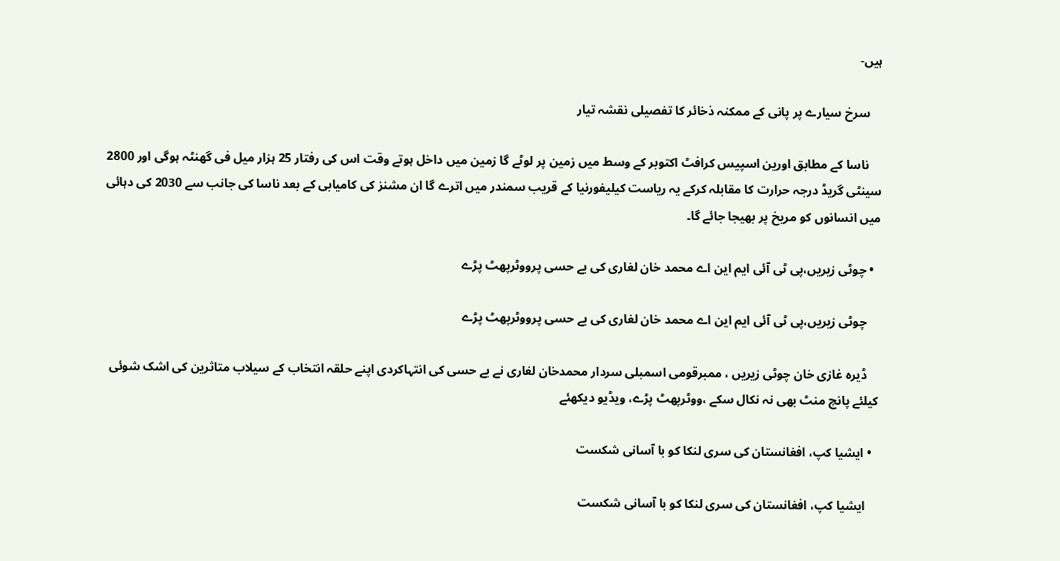ہیں-

    سرخ سیارے پر پانی کے ممکنہ ذخائر کا تفصیلی نقشہ تیار

    ناسا کے مطابق اورین اسپیس کرافٹ اکتوبر کے وسط میں زمین پر لوٹے گا زمین میں داخل ہوتے وقت اس کی رفتار 25 ہزار میل فی گھنٹہ ہوگی اور 2800 سینٹی گریڈ درجہ حرارت کا مقابلہ کرکے یہ ریاست کیلیفورنیا کے قریب سمندر میں اترے گا ان مشنز کی کامیابی کے بعد ناسا کی جانب سے 2030 کی دہائی میں انسانوں کو مریخ پر بھیجا جائے گا۔

  • چوٹی زیریں،پی ٹی آئی ایم این اے محمد خان لغاری کی بے حسی پرووٹرپھٹ پڑے

    چوٹی زیریں،پی ٹی آئی ایم این اے محمد خان لغاری کی بے حسی پرووٹرپھٹ پڑے

    ڈیرہ غازی خان چوٹی زیریں ، ممبرقومی اسمبلی سردار محمدخان لغاری نے بے حسی کی انتہاکردی اپنے حلقہ انتخاب کے سیلاب متاثرین کی اشک شوئی کیلئے پانچ منٹ بھی نہ نکال سکے ،ووٹرپھٹ پڑے، ویڈیو دیکھئے

  • ایشیا کپ، افغانستان کی سری لنکا کو با آسانی شکست

    ایشیا کپ، افغانستان کی سری لنکا کو با آسانی شکست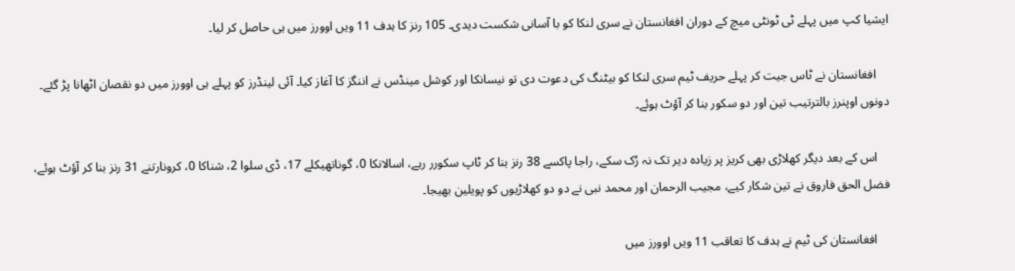ایشیا کپ میں پہلے ٹی ٹونٹی میچ کے دوران افغانستان نے سری لنکا کو با آسانی شکست دیدی۔ 105 رنز کا ہدف 11 ویں اوورز میں ہی حاصل کر لیا۔

    افغانستان نے ٹاس جیت کر پہلے حریف ٹیم سری لنکا کو بیٹنگ کی دعوت دی تو نیسانکا اور کوشل مینڈس نے اننگز کا آغاز کیا۔ آئی لینڈرز کو پہلے ہی اوورز میں دو نقصان اٹھانا پڑ گئے۔ دونوں اوپنرز بالترتیب تین اور دو سکور بنا کر آؤٹ ہوئے۔

    اس کے بعد دیگر کھلاڑی بھی کریز پر زیادہ دیر تک نہ رُک سکے، راجا پاکسے 38 رنز بنا کر ٹاپ سکورر رہے، اسالانکا 0، گوناتھیکلے 17، ڈی سلوا 2، شناکا 0، کرونارتنے 31 رنز بنا کر آؤٹ ہوئے، فضل الحق فاروق نے تین شکار کیے، مجیب الرحمان اور محمد نبی نے دو دو کھلاڑیوں کو پویلین بھیجا۔

    افغانستان کی ٹیم نے ہدف کا تعاقب 11 ویں اوورز میں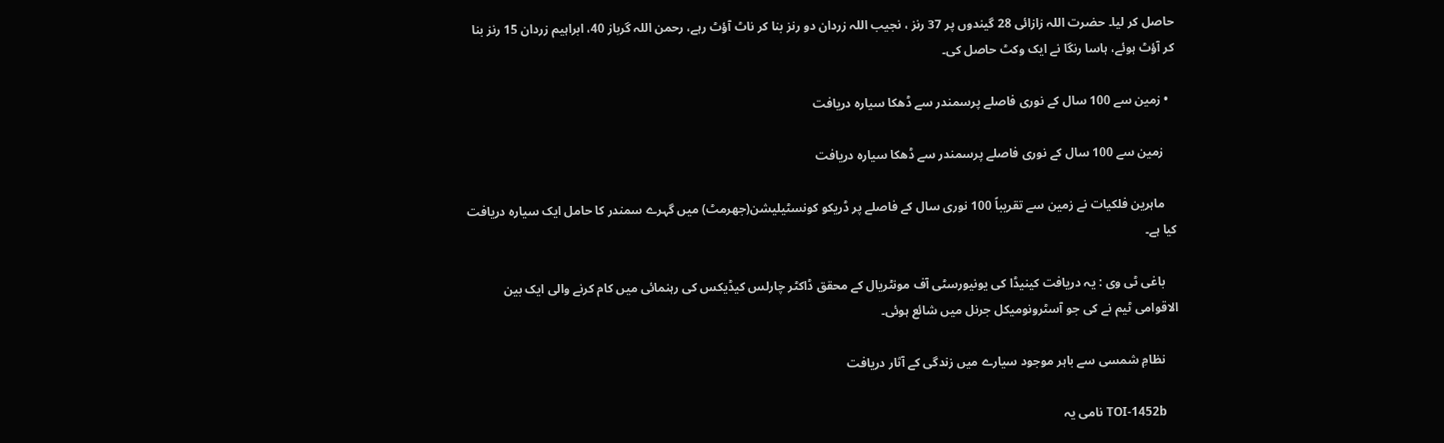حاصل کر لیا۔ حضرت اللہ زازائی 28 گیندوں پر 37 رنز ، نجیب اللہ زردان دو رنز بنا کر ناٹ آؤٹ رہے، رحمن اللہ گرباز 40، ابراہیم زردان 15 رنز بنا کر آؤٹ ہوئے، ہاسا رنگا نے ایک وکٹ حاصل کی۔

  • زمین سے 100 سال کے نوری فاصلے پرسمندر سے ڈھکا سیارہ دریافت

    زمین سے 100 سال کے نوری فاصلے پرسمندر سے ڈھکا سیارہ دریافت

    ماہرین فلکیات نے زمین سے تقریباً 100 نوری سال کے فاصلے پر ڈریکو کونسٹیلیشن(جھرمٹ) میں گہرے سمندر کا حامل ایک سیارہ دریافت کیا ہے۔

    باغی ٹی وی : یہ دریافت کینیڈا کی یونیورسٹی آف مونٹریال کے محقق ڈاکٹر چارلس کیڈیکس کی رہنمائی میں کام کرنے والی ایک بین الاقوامی ٹیم نے کی جو آسٹرونومیکل جرنل میں شائع ہوئی۔

    نظامِ شمسی سے باہر موجود سیارے میں زندگی کے آثار دریافت

    TOI-1452b نامی یہ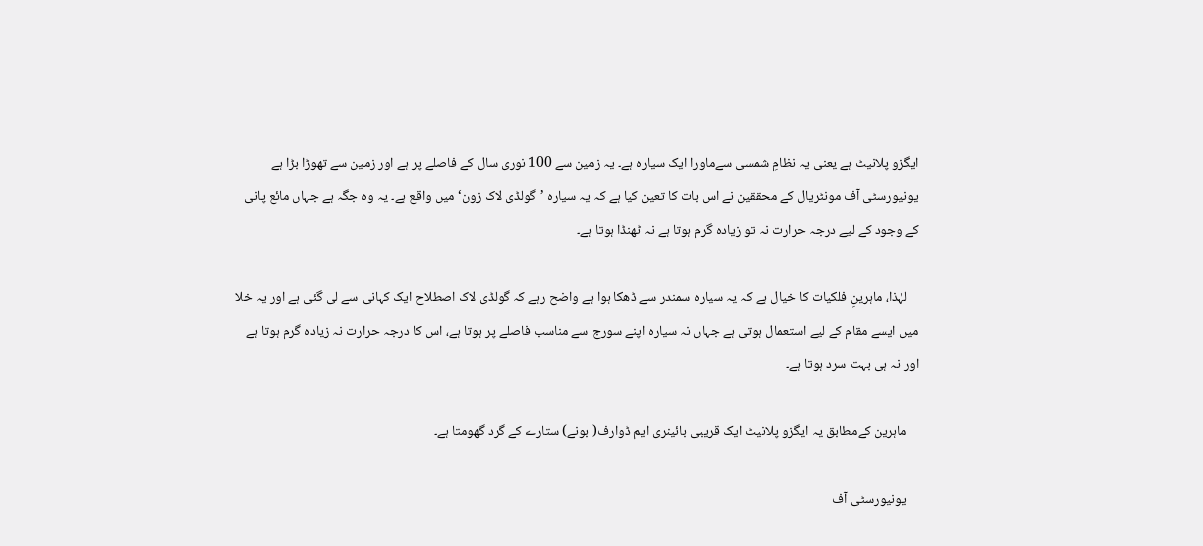ایگزو پلانیٹ ہے یعنی یہ نظامِ شمسی سےماورا ایک سیارہ ہے۔ یہ زمین سے 100 نوری سال کے فاصلے پر ہے اور زمین سے تھوڑا بڑا ہے یونیورسٹی آف مونٹریال کے محققین نے اس بات کا تعین کیا ہے کہ یہ سیارہ ’گولڈی لاک زون‘ میں واقع ہے۔ یہ وہ جگہ ہے جہاں مائع پانی کے وجود کے لیے درجہ حرارت نہ تو زیادہ گرم ہوتا ہے نہ ٹھنڈا ہوتا ہے۔

    لہٰذا، ماہرینِ فلکیات کا خیال ہے کہ یہ سیارہ سمندر سے ڈھکا ہوا ہے واضح رہے کہ گولڈی لاک اصطلاح ایک کہانی سے لی گئی ہے اور یہ خلا میں ایسے مقام کے لیے استعمال ہوتی ہے جہاں نہ سیارہ اپنے سورج سے مناسب فاصلے پر ہوتا ہے، اس کا درجہ حرارت نہ زیادہ گرم ہوتا ہے اور نہ ہی بہت سرد ہوتا ہے۔

    ماہرین کےمطابق یہ ایگزو پلانیٹ ایک قریبی بائینری ایم ڈوارف( بونے) ستارے کے گرد گھومتا ہے۔

    یونیورسٹی آف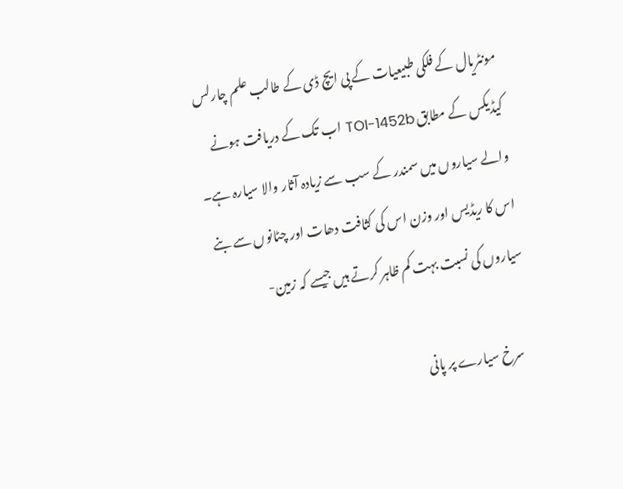مونٹریال کے فلکی طبیعیات کے پی ایچ ڈی کے طالب علم چارلس کیڈیکس کے مطابق TOI-1452b اب تک کے دریافت ہونے والے سیاروں میں سمندر کے سب سے زیادہ آثار والا سیارہ ہے۔ اس کا ریڈیس اور وزن اس کی کثافت دھات اور چٹانوں سے بنے سیاروں کی نسبت بہت کم ظاہر کرتے ہیں جیسے کہ زمین-

    سرخ سیارے پر پانی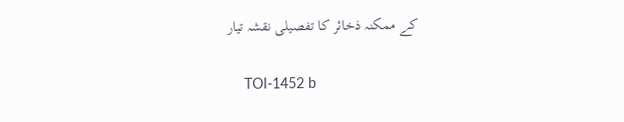کے ممکنہ ذخائر کا تفصیلی نقشہ تیار

    TOI-1452 b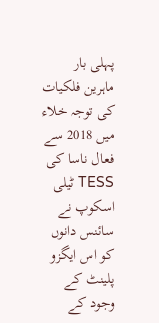پہلی بار ماہرین فلکیات کی توجہ خلاء میں 2018 سے فعال ناسا کی TESS ٹیلی اسکوپ نے سائنس دانوں کو اس ایگزو پلینٹ کے وجود کے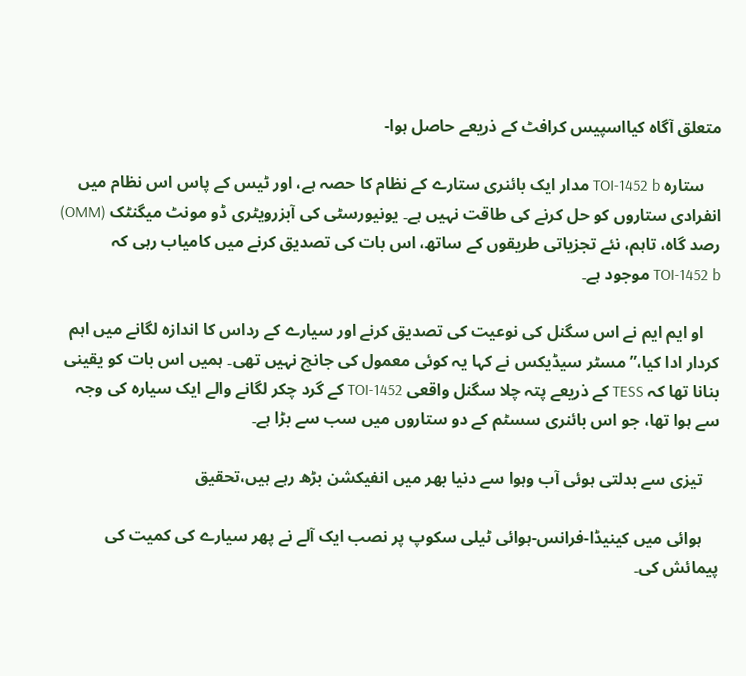متعلق آگاہ کیااسپیس کرافٹ کے ذریعے حاصل ہوا-

    ستارہ TOI-1452 b مدار ایک بائنری ستارے کے نظام کا حصہ ہے، اور ٹیس کے پاس اس نظام میں انفرادی ستاروں کو حل کرنے کی طاقت نہیں ہے۔ یونیورسٹی کی آبزرویٹری ڈو مونٹ میگنٹک (OMM) رصد گاہ، تاہم، نئے تجزیاتی طریقوں کے ساتھ، اس بات کی تصدیق کرنے میں کامیاب رہی کہ TOI-1452 b موجود ہے۔

    او ایم ایم نے اس سگنل کی نوعیت کی تصدیق کرنے اور سیارے کے رداس کا اندازہ لگانے میں اہم کردار ادا کیا،” مسٹر سیڈیکس نے کہا یہ کوئی معمول کی جانچ نہیں تھی۔ ہمیں اس بات کو یقینی بنانا تھا کہ TESS کے ذریعے پتہ چلا سگنل واقعی TOI-1452 کے گرد چکر لگانے والے ایک سیارہ کی وجہ سے ہوا تھا، جو اس بائنری سسٹم کے دو ستاروں میں سب سے بڑا ہے۔

    تیزی سے بدلتی ہوئی آب وہوا سے دنیا بھر میں انفیکشن بڑھ رہے ہیں،تحقیق

    ہوائی میں کینیڈا-فرانس-ہوائی ٹیلی سکوپ پر نصب ایک آلے نے پھر سیارے کی کمیت کی پیمائش کی۔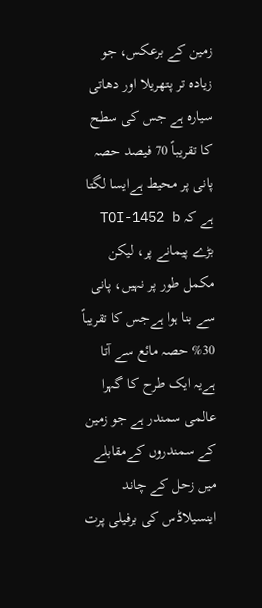زمین کے برعکس، جو زیادہ تر پتھریلا اور دھاتی سیارہ ہے جس کی سطح کا تقریباً 70 فیصد حصہ پانی پر محیط ہےایسا لگتا ہے کہ TOI-1452 b بڑے پیمانے پر، لیکن مکمل طور پر نہیں، پانی سے بنا ہوا ہےجس کا تقریباً 30% حصہ مائع سے آتا ہےیہ ایک طرح کا گہرا عالمی سمندر ہے جو زمین کے سمندروں کےمقابلے میں زحل کے چاند اینسیلاڈس کی برفیلی پرت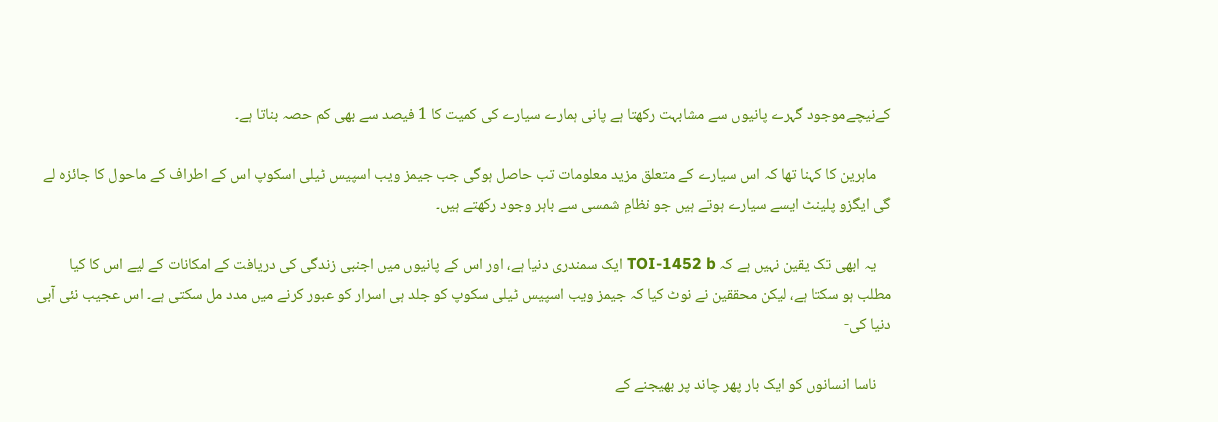کےنیچےموجود گہرے پانیوں سے مشابہت رکھتا ہے پانی ہمارے سیارے کی کمیت کا 1 فیصد سے بھی کم حصہ بناتا ہے۔

    ماہرین کا کہنا تھا کہ اس سیارے کے متعلق مزید معلومات تب حاصل ہوگی جب جیمز ویب اسپیس ٹیلی اسکوپ اس کے اطراف کے ماحول کا جائزہ لے گی ایگزو پلینٹ ایسے سیارے ہوتے ہیں جو نظامِ شمسی سے باہر وجود رکھتے ہیں۔

    یہ ابھی تک یقین نہیں ہے کہ TOI-1452 b ایک سمندری دنیا ہے، اور اس کے پانیوں میں اجنبی زندگی کی دریافت کے امکانات کے لیے اس کا کیا مطلب ہو سکتا ہے، لیکن محققین نے نوٹ کیا کہ جیمز ویب اسپیس ٹیلی سکوپ کو جلد ہی اسرار کو عبور کرنے میں مدد مل سکتی ہے۔ اس عجیب نئی آبی دنیا کی-

    ناسا انسانوں کو ایک بار پھر چاند پر بھیجنے کے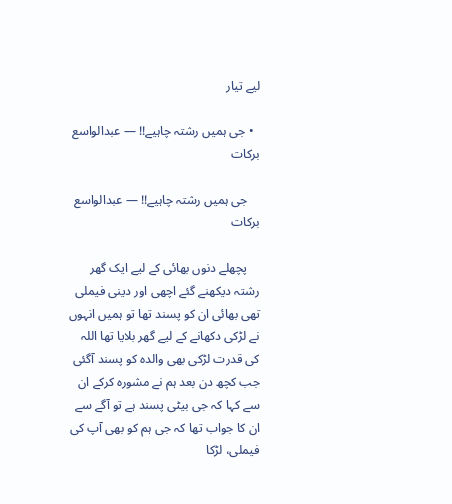لیے تیار

  • جی ہمیں رشتہ چاہیے!! — عبدالواسع برکات

    جی ہمیں رشتہ چاہیے!! — عبدالواسع برکات

    پچھلے دنوں بھائی کے لیے ایک گھر رشتہ دیکھنے گئے اچھی اور دینی فیملی تھی بھائی ان کو پسند تھا تو ہمیں انہوں نے لڑکی دکھانے کے لیے گھر بلایا تھا اللہ کی قدرت لڑکی بھی والدہ کو پسند آگئی جب کچھ دن بعد ہم نے مشورہ کرکے ان سے کہا کہ جی بیٹی پسند ہے تو آگے سے ان کا جواب تھا کہ جی ہم کو بھی آپ کی فیملی، لڑکا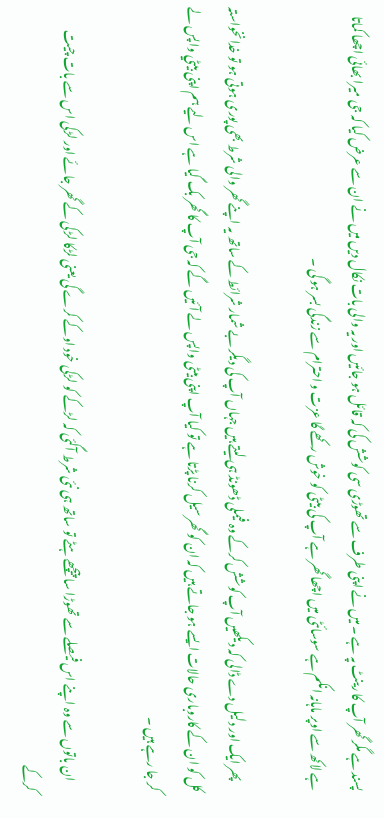پسند ہے مگر گھر آپ کا رینٹ پہ ہے ۔ میں نے اپنی طرف سے تھوڑی سی کوشش کی کہ قائل ہو جائیں اور یہ والی بات نکال دیں میں نے ان سے عرض کیا کہ جی میرا بھائی اچھا کماتا ہے لاکھ سے اوپر ماہانہ انکم ہے سوسائٹی میں اچھا گھر ہے آپ کی بیٹی کو خوش رکھے گا عزت و احترام سے زندگی بسر ہو گی ۔

    پھر ایک اور دلیل دے ڈالی کہ دیکھیں آپ کوشش کرکے وہ فیملی ڈھونڈ ہی لیتے ہیں جہاں آپ کی دیگر بے شمار شرائط کے ساتھ یہ اپنے گھر والی شرط بھی پوری ہوتی ہو تو خدانخواستہ کل کو ان کے کاروباری حالات ایسے ہو جاتے ہیں کہ ان کو گھر سیل کرنا پڑتا ہے تو کیا آپ اپنی بیٹی واپس لے آئیں گے کہ جی آپ کا گھر بک گیا ہے اس لیے ہم اپنی بیٹي واپس لے کر جا رہے ہیں ۔

    ان باتوں سے وہ اپنے اس فیصلے سے تھوڑا سا پیچھے ہٹے تو ساتھ ہی نئی شرط آگئی کہ لڑکے کو لڑکی خود اوکے کرے گی یعنی لڑکا لڑکی کے گھر جائے اور لڑکی اس سے بات چیت کرکے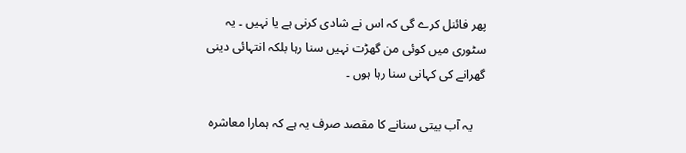پھر فائنل کرے گی کہ اس نے شادی کرنی ہے یا نہیں ۔ یہ سٹوری میں کوئی من گھڑت نہیں سنا رہا بلکہ انتہائی دینی گھرانے کی کہانی سنا رہا ہوں ۔

    یہ آب بیتی سنانے کا مقصد صرف یہ ہے کہ ہمارا معاشرہ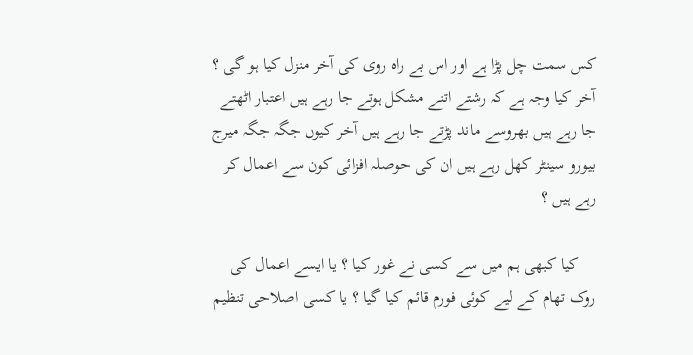کس سمت چل پڑا ہے اور اس بے راہ روی کی آخر منزل کیا ہو گی ؟ آخر کیا وجہ ہے کہ رشتے اتنے مشکل ہوتے جا رہے ہیں اعتبار اٹھتے جا رہے ہیں بھروسے ماند پڑتے جا رہے ہیں آخر کیوں جگہ جگہ میرج بیورو سینٹر کھل رہے ہیں ان کی حوصلہ افزائی کون سے اعمال کر رہے ہیں ؟

    کیا کبھی ہم میں سے کسی نے غور کیا ؟ یا ایسے اعمال کی روک تھام کے لیے کوئی فورم قائم کیا گیا ؟ یا کسی اصلاحی تنظیم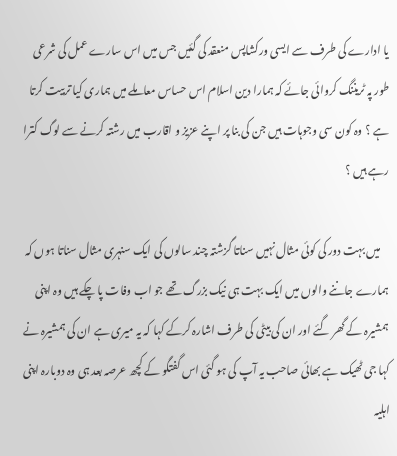یا ادارے کی طرف سے ایسی ورکشاپس منعقد کی گئیں جس میں اس سارے عمل کی شرعی طور پہ ٹریننگ کروائی جائے کہ ہمارا دین اسلام اس حساس معاملے میں ہماری کیا تربیت کرتا ہے ؟ وہ کون سی وجوہات ہیں جن کی بنا پر اپنے عزیز و اقارب میں رشتہ کرنے سے لوگ کترا رہے ہیں ؟

    میں بہت دور کی کوئی مثال نہیں سناتا گزشتہ چند سالوں کی ایک سنہری مثال سناتا ہوں کہ ہمارے جاننے والوں میں ایک بہت ہی نیک بزرگ تھے جو اب وفات پا چکے ہیں وہ اپنی ہمشیرہ کے گھر گئے اور ان کی بیٹی کی طرف اشارہ کرکے کہا کہ یہ میری ہے ان کی ہمشیرہ نے کہا جی ٹھیک ہے بھائی صاحب یہ آپ کی ہو گئی اس گفتگو کے کچھ عرصہ بعد ہی وہ دوبارہ اپنی اہلیہ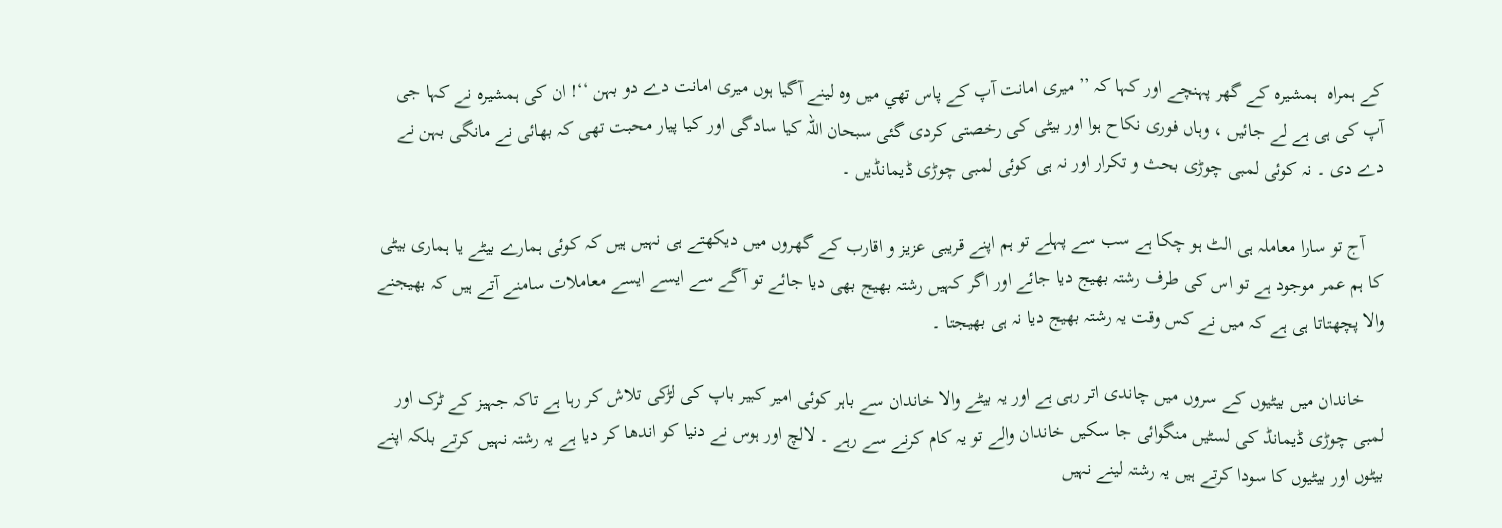کے ہمراہ  ہمشیرہ کے گھر پہنچے اور کہا کہ ’’ میری امانت آپ کے پاس تھي میں وہ لینے آگیا ہوں میری امانت دے دو بہن ‘‘! ان کی ہمشیرہ نے کہا جی آپ کی ہی ہے لے جائیں ، وہاں فوری نکاح ہوا اور بیٹی کی رخصتی کردی گئی سبحان اللہ کیا سادگی اور کیا پیار محبت تھی کہ بھائی نے مانگی بہن نے دے دی ۔ نہ کوئی لمبی چوڑی بحث و تکرار اور نہ ہی کوئی لمبی چوڑی ڈیمانڈیں ۔

    آج تو سارا معاملہ ہی الٹ ہو چکا ہے سب سے پہلے تو ہم اپنے قریبی عزیز و اقارب کے گھروں میں دیکھتے ہی نہیں ہیں کہ کوئی ہمارے بیٹے یا ہماری بیٹی کا ہم عمر موجود ہے تو اس کی طرف رشتہ بھیج دیا جائے اور اگر کہیں رشتہ بھیج بھی دیا جائے تو آگے سے ایسے ایسے معاملات سامنے آتے ہیں کہ بھیجنے والا پچھتاتا ہی ہے کہ میں نے کس وقت یہ رشتہ بھیج دیا نہ ہی بھیجتا ۔

    خاندان میں بیٹیوں کے سروں میں چاندی اتر رہی ہے اور یہ بیٹے والا خاندان سے باہر کوئی امیر کبیر باپ کی لڑکی تلاش کر رہا ہے تاکہ جہیز کے ٹرک اور لمبی چوڑی ڈیمانڈ کی لسٹیں منگوائی جا سکیں خاندان والے تو یہ کام کرنے سے رہے ۔ لالچ اور ہوس نے دنیا کو اندھا کر دیا ہے یہ رشتہ نہیں کرتے بلکہ اپنے بیٹوں اور بیٹیوں کا سودا کرتے ہیں یہ رشتہ لینے نہیں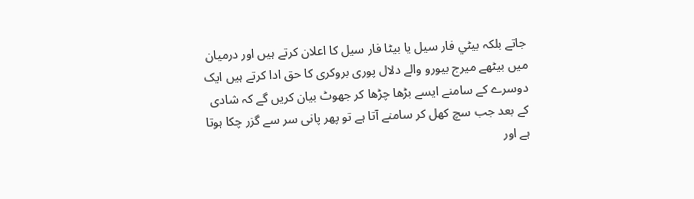جاتے بلکہ بیٹي فار سیل یا بیٹا فار سیل کا اعلان کرتے ہیں اور درمیان میں بیٹھے میرج بیورو والے دلال پوری بروکری کا حق ادا کرتے ہیں ایک دوسرے کے سامنے ایسے بڑھا چڑھا کر جھوٹ بیان کریں گے کہ شادی کے بعد جب سچ کھل کر سامنے آتا ہے تو پھر پانی سر سے گزر چکا ہوتا ہے اور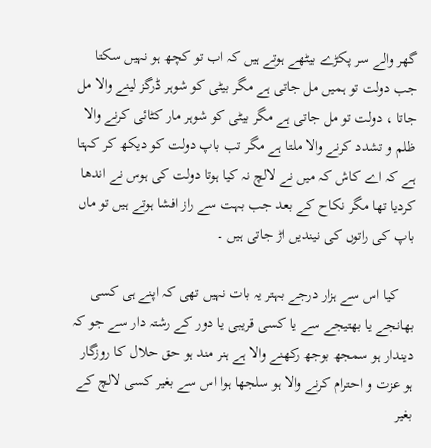گھر والے سر پکڑے بیٹھے ہوتے ہیں کہ اب تو کچھ ہو نہیں سکتا جب دولت تو ہمیں مل جاتی ہے مگر بیٹی کو شوہر ڈرگز لینے والا مل جاتا ، دولت تو مل جاتی ہے مگر بیٹی کو شوہر مار کٹائی کرنے والا ظلم و تشدد کرنے والا ملتا ہے مگر تب باپ دولت کو دیکھ کر کہتا ہے کہ اے کاش کہ میں نے لالچ نہ کیا ہوتا دولت کی ہوس نے اندھا کردیا تھا مگر نکاح کے بعد جب بہت سے راز افشا ہوتے ہیں تو ماں باپ کی راتوں کی نیندیں اڑ جاتی ہیں ۔

    کیا اس سے ہزار درجے بہتر یہ بات نہیں تھی کہ اپنے ہی کسی بھانجے یا بھتیجے سے یا کسی قریبی یا دور کے رشتہ دار سے جو کہ دیندار ہو سمجھ بوجھ رکھنے والا ہے ہنر مند ہو حق حلال کا روزگار ہو عزت و احترام کرنے والا ہو سلجھا ہوا اس سے بغیر کسی لالچ کے بغیر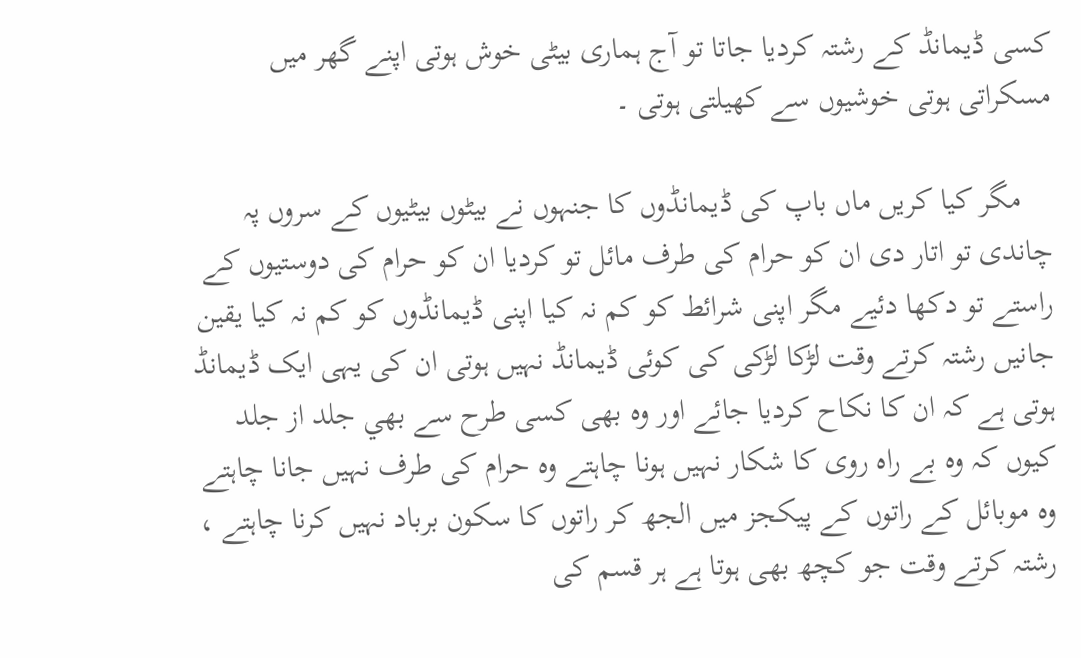کسی ڈیمانڈ کے رشتہ کردیا جاتا تو آج ہماری بیٹی خوش ہوتی اپنے گھر میں مسکراتی ہوتی خوشیوں سے کھيلتی ہوتی ۔

    مگر کیا کریں ماں باپ کی ڈیمانڈوں کا جنہوں نے بیٹوں بیٹیوں کے سروں پہ چاندی تو اتار دی ان کو حرام کی طرف مائل تو کردیا ان کو حرام کی دوستیوں کے راستے تو دکھا دئیے مگر اپنی شرائط کو کم نہ کیا اپنی ڈیمانڈوں کو کم نہ کیا یقین جانیں رشتہ کرتے وقت لڑکا لڑکی کی کوئی ڈیمانڈ نہیں ہوتی ان کی یہی ایک ڈیمانڈ ہوتی ہے کہ ان کا نکاح کردیا جائے اور وہ بھی کسی طرح سے بھي جلد از جلد کیوں کہ وہ بے راہ روی کا شکار نہیں ہونا چاہتے وہ حرام کی طرف نہیں جانا چاہتے وہ موبائل کے راتوں کے پیکجز میں الجھ کر راتوں کا سکون برباد نہیں کرنا چاہتے ، رشتہ کرتے وقت جو کچھ بھی ہوتا ہے ہر قسم کی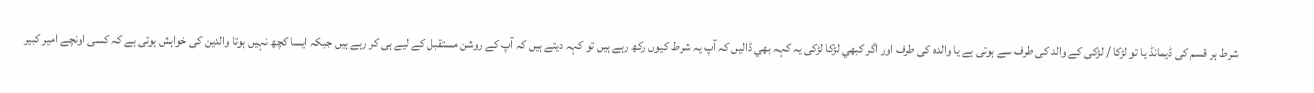شرط ہر قسم کی ڈیمانڈ یا تو لڑکا / لڑکی کے والد کی طرف سے ہوتی ہے یا والدہ کی طرف اور اگر کبھي لڑکا لڑکی یہ کہہ بھي ڈالیں کہ آپ یہ شرط کیوں رکھ رہے ہیں تو کہہ دیتے ہیں کہ آپ کے روشن مستقبل کے لیے ہی کر رہے ہیں جبکہ ایسا کچھ نہیں ہوتا والدین کی خواہش ہوتی ہے کہ کسی اونچے امیر کبیر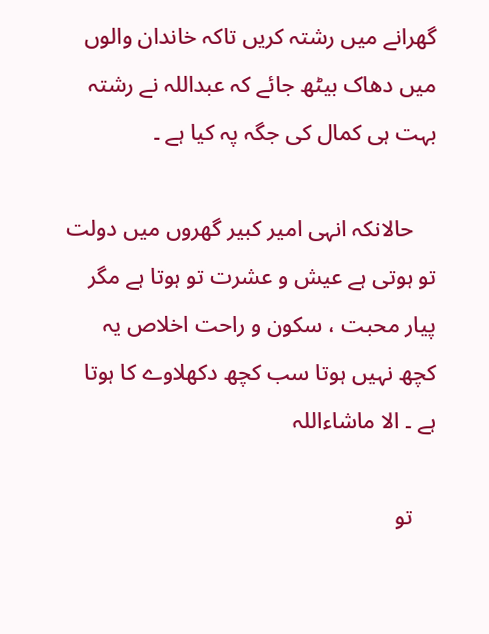گھرانے میں رشتہ کریں تاکہ خاندان والوں میں دھاک بیٹھ جائے کہ عبداللہ نے رشتہ بہت ہی کمال کی جگہ پہ کیا ہے ۔

    حالانکہ انہی امیر کبیر گھروں میں دولت تو ہوتی ہے عیش و عشرت تو ہوتا ہے مگر پیار محبت ، سکون و راحت اخلاص یہ کچھ نہیں ہوتا سب کچھ دکھلاوے کا ہوتا ہے ۔ الا ماشاءاللہ

    تو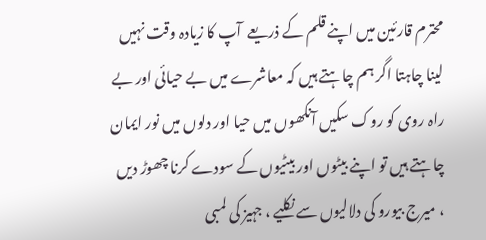محترم قارئین میں اپنے قلم کے ذریعے  آپ کا زیادہ وقت نہیں لینا چاہتا اگر ہم چاہتے ہیں کہ معاشرے میں بے حیائی اور بے راہ روی کو روک سکیں آنکھوں میں حیا اور دلوں میں نور ایمان چاہتے ہیں تو اپنے بیٹوں اور بیٹیوں کے سودے کرنا چھوڑ دیں ، میرج بیورو کی دلالیوں سے نکلیے ، جہیز کی لمبی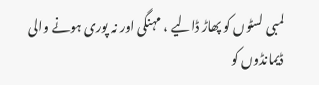لمبی لسٹوں کو پھاڑ ڈالیے ، مہنگی اور نہ پوری ہونے والی ڈیمانڈوں کو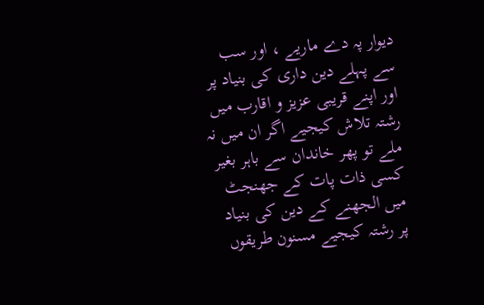دیوار پہ دے ماریے ، اور سب سے پہلے دین داری کی بنیاد پر اور اپنے قریبی عزیز و اقارب میں رشتہ تلاش کیجیے اگر ان میں نہ ملے تو پھر خاندان سے باہر بغیر کسی ذات پات کے جھنجٹ میں الجھنے کے دین کی بنیاد پر رشتہ کیجیے مسنون طریقوں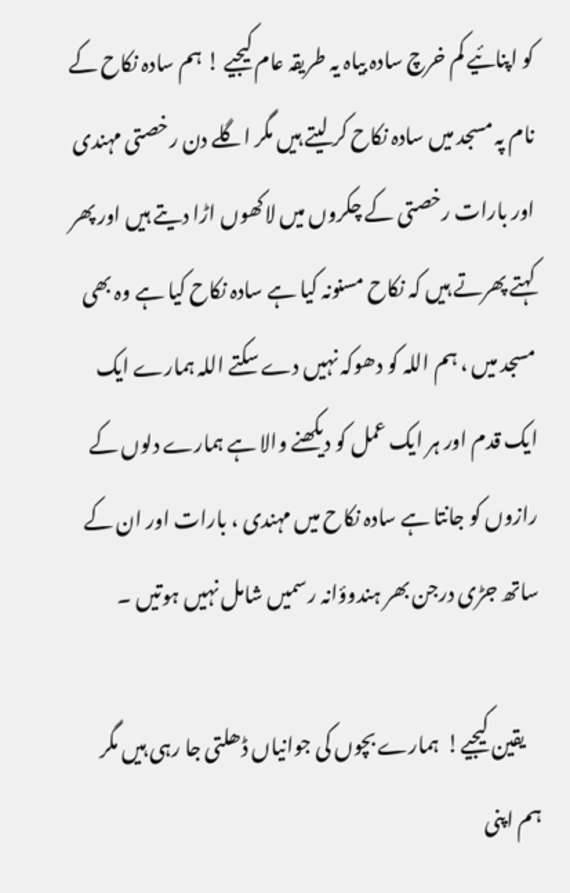کو اپنائیے کم خرچ سادہ بیاہ یہ طریقہ عام کیجیے ! ہم سادہ نکاح کے نام پہ مسجد میں سادہ نکاح کر لیتے ہیں مگر اگلے دن رخصتی مہندی اور بارات رخصتی کے چکروں میں لاکھوں اڑا دیتے ہیں اور پھر کہتے پھرتے ہیں کہ نکاح مسنونہ کیا ہے سادہ نکاح کیا ہے وہ بھی مسجد میں ، ہم اللہ کو دھوکہ نہیں دے سکتے اللہ ہمارے ایک ایک قدم اور ہر ایک عمل کو دیکھنے والا ہے ہمارے دلوں کے رازوں کو جانتا ہے سادہ نکاح میں مہندی ، بارات اور ان کے ساتھ جڑی درجن بھر ہندوؤانہ رسمیں شامل نہیں ہوتیں ۔

    یقین کیجیے!  ہمارے بچوں کی جوانیاں ڈھلتی جا رہی ہیں مگر ہم اپنی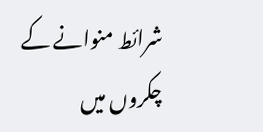شرائط منوانے کے چکروں میں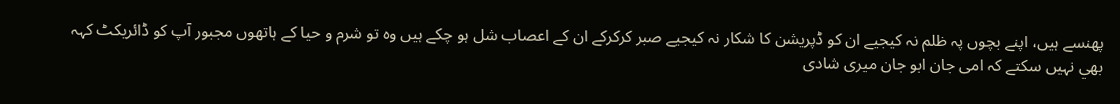پھنسے ہیں، اپنے بچوں پہ ظلم نہ کیجیے ان کو ڈپریشن کا شکار نہ کیجیے صبر کرکرکے ان کے اعصاب شل ہو چکے ہیں وہ تو شرم و حیا کے ہاتھوں مجبور آپ کو ڈائریکٹ کہہ بھي نہیں سکتے کہ امی جان ابو جان میری شادی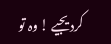کردیجیے ! وہ تو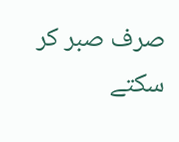صرف صبر کر سکتے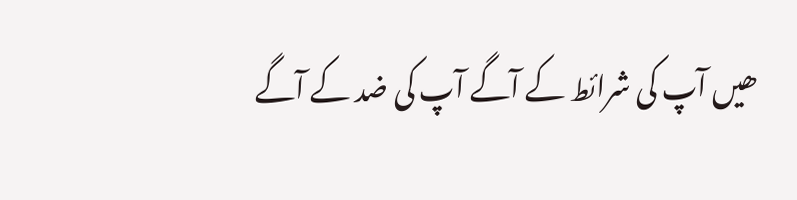ھیں آپ کی شرائط کے آگے آپ کی ضد کے آگے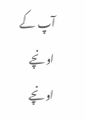آپ کے اونچے اونچے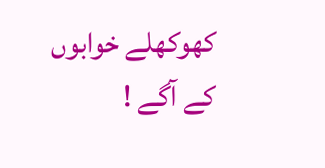کھوکھلے خوابوں کے آگے !